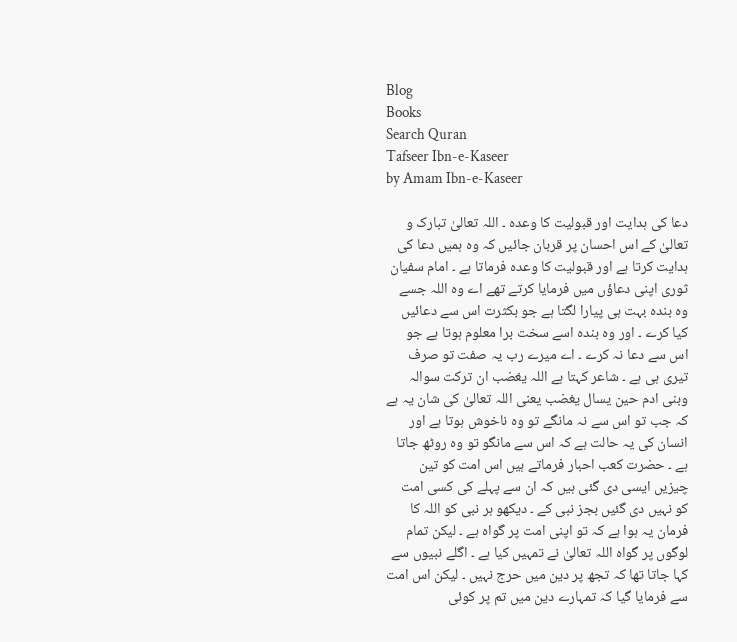Blog
Books
Search Quran
Tafseer Ibn-e-Kaseer
by Amam Ibn-e-Kaseer

دعا کی ہدایت اور قبولیت کا وعدہ ۔ اللہ تعالیٰ تبارک و تعالیٰ کے اس احسان پر قربان جائیں کہ وہ ہمیں دعا کی ہدایت کرتا ہے اور قبولیت کا وعدہ فرماتا ہے ۔ امام سفیان ثوری اپنی دعاؤں میں فرمایا کرتے تھے اے وہ اللہ جسے وہ بندہ بہت ہی پیارا لگتا ہے جو بکثرت اس سے دعائیں کیا کرے ۔ اور وہ بندہ اسے سخت برا معلوم ہوتا ہے جو اس سے دعا نہ کرے ۔ اے میرے رب یہ صفت تو صرف تیری ہی ہے ۔ شاعر کہتا ہے اللہ یغضب ان ترکت سوالہ وبنی ادم حین یسال یغضب یعنی اللہ تعالیٰ کی شان یہ ہے کہ جب تو اس سے نہ مانگے تو وہ ناخوش ہوتا ہے اور انسان کی یہ حالت ہے کہ اس سے مانگو تو وہ روٹھ جاتا ہے ۔ حضرت کعب احبار فرماتے ہیں اس امت کو تین چیزیں ایسی دی گئی ہیں کہ ان سے پہلے کی کسی امت کو نہیں دی گئیں بجز نبی کے ۔ دیکھو ہر نبی کو اللہ کا فرمان یہ ہوا ہے کہ تو اپنی امت پر گواہ ہے ۔ لیکن تمام لوگوں پر گواہ اللہ تعالیٰ نے تمہیں کیا ہے ۔ اگلے نبیوں سے کہا جاتا تھا کہ تجھ پر دین میں حرج نہیں ۔ لیکن اس امت سے فرمایا گیا کہ تمہارے دین میں تم پر کوئی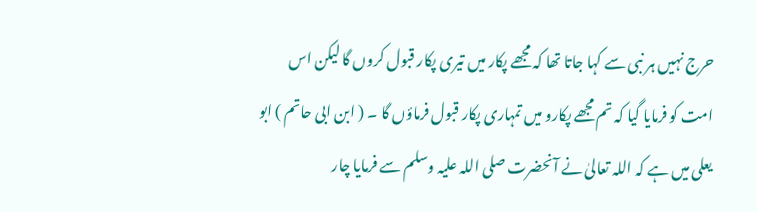حرج نہیں ہر نبی سے کہا جاتا تھا کہ مجھے پکار میں تیری پکار قبول کروں گا لیکن اس امت کو فرمایا گیا کہ تم مجھے پکارو میں تمہاری پکار قبول فرماؤں گا ۔ ( ابن ابی حاتم ) ابو یعلی میں ہے کہ اللہ تعالیٰ نے آنحضرت صلی اللہ علیہ وسلم سے فرمایا چار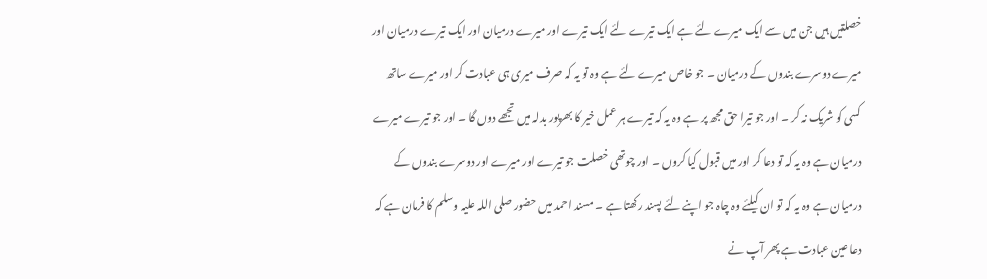خصلتیں ہیں جن میں سے ایک میرے لئے ہے ایک تیرے لئے ایک تیرے اور میرے درمیان اور ایک تیرے درمیان اور میرے دوسرے بندوں کے درمیان ۔ جو خاص میرے لئے ہے وہ تو یہ کہ صرف میری ہی عبادت کر اور میرے ساتھ کسی کو شریک نہ کر ۔ اور جو تیرا حق مجھ پر ہے وہ یہ کہ تیرے ہر عمل خیر کا بھرپور بدلہ میں تجھے دوں گا ۔ اور جو تیرے میرے درمیان ہے وہ یہ کہ تو دعا کر اور میں قبول کیا کروں ۔ اور چوتھی خصلت جو تیرے اور میرے اور دوسرے بندوں کے درمیان ہے وہ یہ کہ تو ان کیلئے وہ چاہ جو اپنے لئے پسند رکھتا ہے ۔ مسند احمد میں حضور صلی اللہ علیہ وسلم کا فرمان ہے کہ دعا عین عبادت ہے پھر آپ نے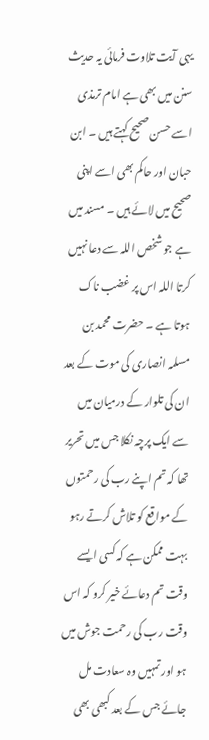یہی آیت تلاوت فرمائی یہ حدیث سنن میں بھی ہے امام ترمذی اسے حسن صحیح کہتے ہیں ۔ ابن حبان اور حاکم بھی اسے اپنی صحیح میں لائے ہیں ۔ مسند میں ہے جو شخص اللہ سے دعا نہیں کرتا اللہ اس پر غضب ناک ہوتا ہے ۔ حضرت محمد بن مسلمہ انصاری کی موت کے بعد ان کی تلوار کے درمیان میں سے ایک پرچہ نکلا جس میں تحریر تھا کہ تم اپنے رب کی رحمتوں کے مواقع کو تلاش کرتے رہو بہت ممکن ہے کہ کسی ایسے وقت تم دعائے خیر کرو کہ اس وقت رب کی رحمت جوش میں ہو اور تمہیں وہ سعادت مل جائے جس کے بعد کبھی بھی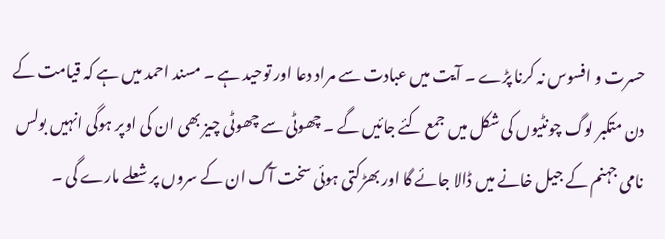حسرت و افسوس نہ کرنا پڑے ۔ آیت میں عبادت سے مراد دعا اور توحید ہے ۔ مسند احمد میں ہے کہ قیامت کے دن متکبر لوگ چونٹیوں کی شکل میں جمع کئے جائیں گے ۔ چھوٹی سے چھوٹی چیز بھی ان کی اوپر ہوگی انہیں بولس نامی جہنم کے جیل خانے میں ڈالا جائے گا اور بھڑکتی ہوئی سخت آگ ان کے سروں پر شعلے مارے گی ۔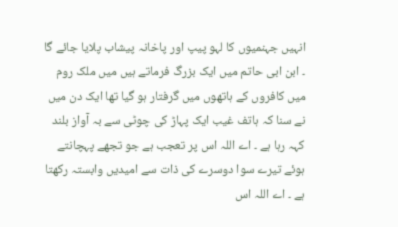انہیں جہنمیوں کا لہو پیپ اور پاخانہ پیشاب پلایا جائے گا ۔ ابن ابی حاتم میں ایک بزرگ فرماتے ہیں میں ملک روم میں کافروں کے ہاتھوں میں گرفتار ہو گیا تھا ایک دن میں نے سنا کہ ہاتف غیب ایک پہاڑ کی چوٹی سے بہ آواز بلند کہہ رہا ہے ۔ اے اللہ اس پر تعجب ہے جو تجھے پہچانتے ہوئے تیرے سوا دوسرے کی ذات سے امیدیں وابستہ رکھتا ہے ۔ اے اللہ اس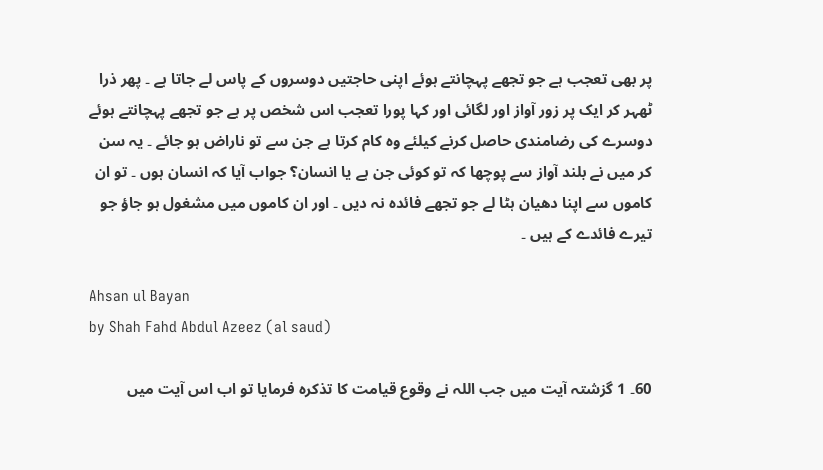پر بھی تعجب ہے جو تجھے پہچانتے ہوئے اپنی حاجتیں دوسروں کے پاس لے جاتا ہے ۔ پھر ذرا ٹھہر کر ایک پر زور آواز اور لگائی اور کہا پورا تعجب اس شخص پر ہے جو تجھے پہچانتے ہوئے دوسرے کی رضامندی حاصل کرنے کیلئے وہ کام کرتا ہے جن سے تو ناراض ہو جائے ۔ یہ سن کر میں نے بلند آواز سے پوچھا کہ تو کوئی جن ہے یا انسان؟ جواب آیا کہ انسان ہوں ۔ تو ان کاموں سے اپنا دھیان ہٹا لے جو تجھے فائدہ نہ دیں ۔ اور ان کاموں میں مشغول ہو جاؤ جو تیرے فائدے کے ہیں ۔

Ahsan ul Bayan
by Shah Fahd Abdul Azeez (al saud)

60۔ 1 گزشتہ آیت میں جب اللہ نے وقوع قیامت کا تذکرہ فرمایا تو اب اس آیت میں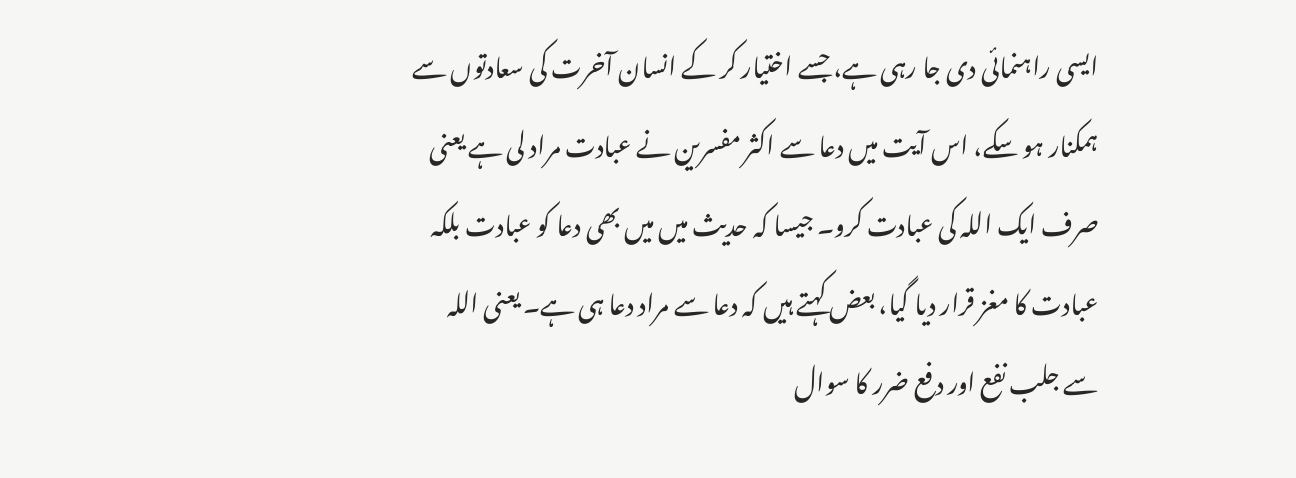ایسی راہنمائی دی جا رہی ہے، جسے اختیار کر کے انسان آخرت کی سعادتوں سے ہمکنار ہو سکے، اس آیت میں دعا سے اکثر مفسرین نے عبادت مراد لی ہے یعنی صرف ایک اللہ کی عبادت کرو۔ جیسا کہ حدیث میں میں بھی دعا کو عبادت بلکہ عبادت کا مغز قرار دیا گیا، بعض کہتے ہیں کہ دعا سے مراد دعا ہی ہے۔ یعنی اللہ سے جلب نفع اور دفع ضرر کا سوال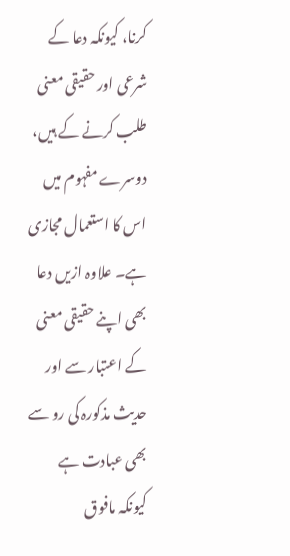کرنا، کیونکہ دعا کے شرعی اور حقیقی معنی طلب کرنے کے ہیں، دوسرے مفہوم میں اس کا استعمال مجازی ہے۔ علاوہ ازیں دعا بھی اپنے حقیقی معنی کے اعتبار سے اور حدیث مذکورہ کی رو سے بھی عبادت ہے کیونکہ مافوق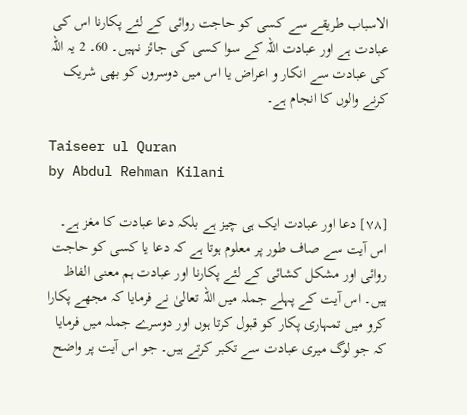الاسباب طریقے سے کسی کو حاجت روائی کے لئے پکارنا اس کی عبادت ہے اور عبادت اللہ کے سوا کسی کی جائز نہیں۔ 60۔ 2 یہ اللہ کی عبادت سے انکار و اعراض یا اس میں دوسروں کو بھی شریک کرنے والوں کا انجام ہے۔

Taiseer ul Quran
by Abdul Rehman Kilani

[٧٨] دعا اور عبادت ایک ہی چیز ہے بلکہ دعا عبادت کا مغز ہے۔ اس آیت سے صاف طور پر معلوم ہوتا ہے کہ دعا یا کسی کو حاجت روائی اور مشکل کشائی کے لئے پکارنا اور عبادت ہم معنی الفاظ ہیں۔ اس آیت کے پہلے جملہ میں اللہ تعالیٰ نے فرمایا کہ مجھے پکارا کرو میں تمہاری پکار کو قبول کرتا ہوں اور دوسرے جملہ میں فرمایا کہ جو لوگ میری عبادت سے تکبر کرتے ہیں۔ جو اس آیت پر واضح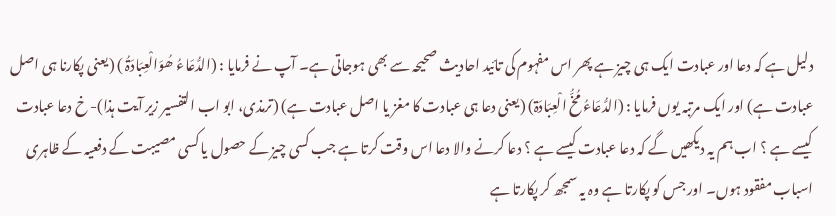دلیل ہے کہ دعا اور عبادت ایک ہی چیز ہے پھر اس مفہوم کی تائید احادیث صحیحہ سے بھی ہوجاتی ہے۔ آپ نے فرمایا : (الدُّعَاءُ ھُوَالْعِبَادَۃُ ) (یعنی پکارنا ہی اصل عبادت ہے) اور ایک مرتبہ یوں فرمایا : (الدُّعَاءُ مُخُّ الْعِبَادَۃ) (یعنی دعا ہی عبادت کا مغز یا اصل عبادت ہے) (ترمذی، ابو اب التفسیر زیر آیت ہذا)- خ دعا عبادت کیسے ہے ؟ اب ہم یہ دیکھیں گے کہ دعا عبادت کیسے ہے ؟ دعا کرنے والا دعا اس وقت کرتا ہے جب کسی چیز کے حصول یا کسی مصیبت کے دفعیہ کے ظاہری اسباب مفقود ہوں۔ اور جس کو پکارتا ہے وہ یہ سمجھ کر پکارتا ہے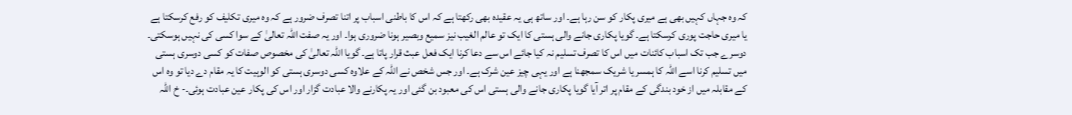کہ وہ جہاں کہیں بھی ہے میری پکار کو سن رہا ہے۔ اور ساتھ ہی یہ عقیدہ بھی رکھتا ہے کہ اس کا باطنی اسباب پر اتنا تصرف ضرور ہے کہ وہ میری تکلیف کو رفع کرسکتا ہے یا میری حاجت پوری کرسکتا ہے۔ گویا پکاری جانے والی ہستی کا ایک تو عالم الغیب نیز سمیع وبصیر ہونا ضروری ہوا۔ اور یہ صفت اللہ تعالیٰ کے سوا کسی کی نہیں ہوسکتی۔ دوسرے جب تک اسباب کائنات میں اس کا تصرف تسلیم نہ کیا جائے اس سے دعا کرنا ایک فعل عبث قرار پاتا ہے۔ گویا اللہ تعالیٰ کی مخصوص صفات کو کسی دوسری ہستی میں تسلیم کرنا اسے اللہ کا ہمسر یا شریک سمجھنا ہے اور یہی چیز عین شرک ہے۔ اور جس شخص نے اللہ کے علاوہ کسی دوسری ہستی کو الوہیت کا یہ مقام دے دیا تو وہ اس کے مقابلہ میں از خود بندگی کے مقام پر اتر آیا گویا پکاری جانے والی ہستی اس کی معبود بن گئی اور یہ پکارنے والا عبادت گزار اور اس کی پکار عین عبادت ہوئی۔- خ اللہ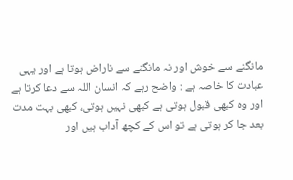مانگنے سے خوش اور نہ مانگنے سے ناراض ہوتا ہے اور یہی عبادت کا خاصہ ہے : واضح رہے کہ انسان اللہ سے دعا کرتا ہے اور وہ کبھی قبول ہوتی ہے کبھی نہیں ہوتی، کبھی بہت مدت بعد جا کر ہوتی ہے تو اس کے کچھ آداب ہیں اور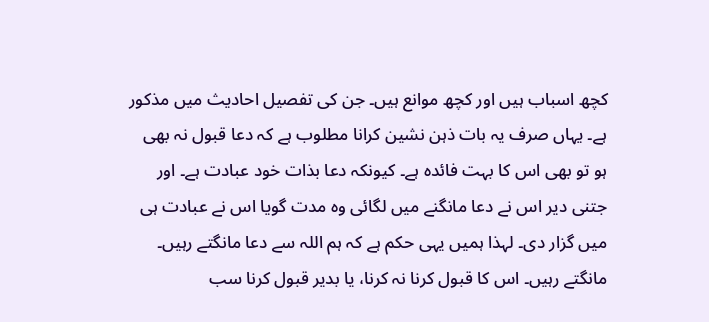کچھ اسباب ہیں اور کچھ موانع ہیں۔ جن کی تفصیل احادیث میں مذکور ہے۔ یہاں صرف یہ بات ذہن نشین کرانا مطلوب ہے کہ دعا قبول نہ بھی ہو تو بھی اس کا بہت فائدہ ہے۔ کیونکہ دعا بذات خود عبادت ہے۔ اور جتنی دیر اس نے دعا مانگنے میں لگائی وہ مدت گویا اس نے عبادت ہی میں گزار دی۔ لہذا ہمیں یہی حکم ہے کہ ہم اللہ سے دعا مانگتے رہیں۔ مانگتے رہیں۔ اس کا قبول کرنا نہ کرنا، یا بدیر قبول کرنا سب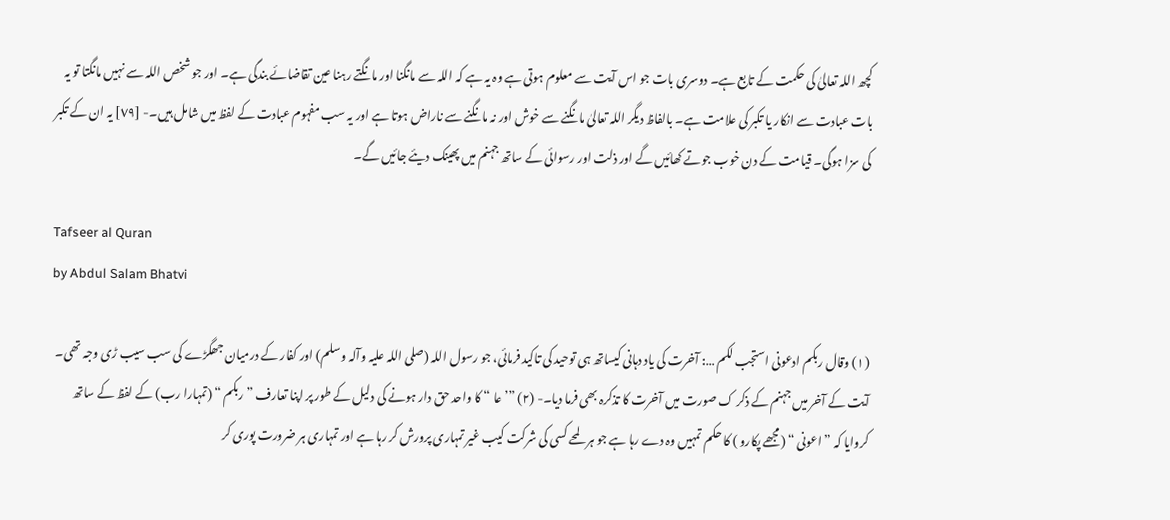کچھ اللہ تعالیٰ کی حکمت کے تابع ہے۔ دوسری بات جو اس آیت سے معلوم ہوتی ہے وہ یہ ہے کہ اللہ سے مانگنا اور مانگتے رہنا عین تقاضائے بندگی ہے۔ اور جو شخص اللہ سے نہیں مانگتا تو یہ بات عبادت سے انکار یا تکبر کی علامت ہے۔ بالفاظ دیگر اللہ تعالیٰ مانگنے سے خوش اور نہ مانگنے سے ناراض ہوتا ہے اور یہ سب مفہوم عبادت کے لفظ میں شامل ہیں۔- [٧٩] یہ ان کے تکبر کی سزا ہوگی۔ قیامت کے دن خوب جوتے کھائیں گے اور ذلت اور رسوائی کے ساتھ جہنم میں پھینک دیئے جائیں گے۔

Tafseer al Quran
by Abdul Salam Bhatvi

(١) وقال ربکم ادعونی استجب لکم …: آخرت کی یاد دہانی کیساتھ ہی توحید کی تاکید فرمائی، جو رسول اللہ (صلی اللہ علیہ وآلہ وسلم) اور کفار کے درمیان جھگڑے کی سب سیب ڑی وجہ تھی۔ آیت کے آخر میں جہنم کے ذکر ک صورت میں آخرت کا تذکرہ بھی فرما دیا۔- (٢) ”’ عا “ کا واحد حق دار ہونے کی دلیل کے طور پر اپنا تعارف ” ربکم “ (تمہارا رب) کے لفظ کے ساتھ کروایا کہ ” اعونی “ (مجھے پکارو ) کا حکم تمہیں وہ دے رہا ہے جو ہر لمحے کسی کی شرکت کیب غیر تمہاری پرورش کر رہا ہے اور تمہاری ہر ضرورت پوری کر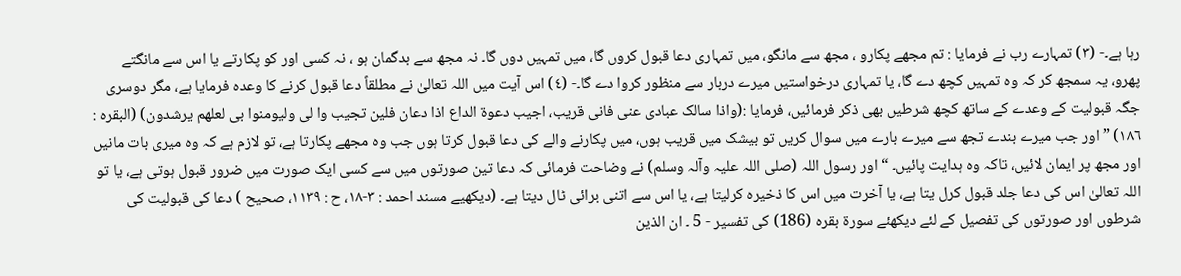رہا ہے۔- (٣) تمہارے رب نے فرمایا : تم مجھے پکارو ، مجھ سے مانگو، میں تمہاری دعا قبول کروں گا، میں تمہیں دوں گا۔ نہ مجھ سے بدگمان ہو ، نہ کسی اور کو پکارتے یا اس سے مانگتے پھرو، یہ سمجھ کر کہ وہ تمہیں کچھ دے گا، یا تمہاری درخواستیں میرے دربار سے منظور کروا دے گا۔- (٤) اس آیت میں اللہ تعالیٰ نے مطلقاً دعا قبول کرنے کا وعدہ فرمایا ہے، مگر دوسری جگہ قبولیت کے وعدے کے ساتھ کچھ شرطیں بھی ذکر فرمائیں، فرمایا :(واذا سالک عبادی عنی فانی قریب، اجیب دعوۃ الداع اذا دعان فلین تجیب وا لی ولیومنوا بی لعلھم یرشدون) (البقرہ : ١٨٦) ” اور جب میرے بندے تجھ سے میرے بارے میں سوال کریں تو بیشک میں قریب ہوں، میں پکارنے والے کی دعا قبول کرتا ہوں جب وہ مجھے پکارتا ہے، تو لازم ہے کہ وہ میری بات مانیں اور مجھ پر ایمان لائیں، تاکہ وہ ہدایت پائیں۔ “ اور رسول اللہ (صلی اللہ علیہ وآلہ وسلم) نے وضاحت فرمائی کہ دعا تین صورتوں میں سے کسی ایک صورت میں ضرور قبول ہوتی ہے، یا تو اللہ تعالیٰ اس کی دعا جلد قبول کرل یتا ہے، یا آخرت میں اس کا ذخیرہ کرلیتا ہے، یا اس سے اتنی برائی ٹال دیتا ہے۔ (دیکھیے مسند احمد : ٣-١٨، ح : ١١٣٩، صحیح ) دعا کی قبولیت کی شرطوں اور صورتوں کی تفصیل کے لئے دیکھئے سورة بقرہ (186) کی تفسیر - 5 ۔ ان الذین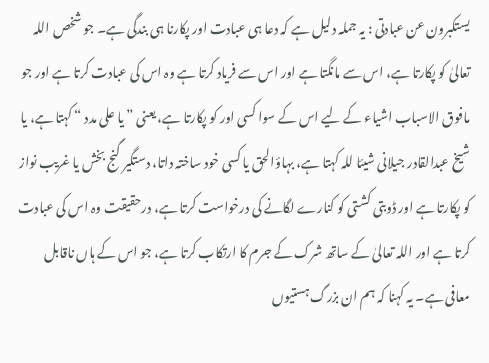یستکبرون عن عبادتی : یہ جملہ دلیل ہے کہ دعا ہی عبادت اور پکارنا ہی بندگی ہے۔ جو شخص اللہ تعالیٰ کو پکارتا ہے، اس سے مانگتا ہے اور اس سے فریاد کرتا ہے وہ اس کی عبادت کرتا ہے اور جو مافوق الاسباب اشیاء کے لیے اس کے سوا کسی اور کو پکارتا ہے، یعنی ” یا علی مدد “ کہتا ہے، یا شیخ عبدالقادر جیلانی شیئا للہ کہتا ہے، بہاؤالحق یا کسی خود ساختہ داتا، دستگیر گنج بخش یا غریب نواز کو پکارتا ہے اور ڈوبتی کشتی کو کنارے لگانے کی درخواست کرتا ہے، درحقیقت وہ اس کی عبادت کرتا ہے اور اللہ تعالیٰ کے ساتھ شرک کے جرم کا ارتکاب کرتا ہے، جو اس کے ہاں ناقابل معافی ہے۔ یہ کہنا کہ ہم ان بزرگ ہستیوں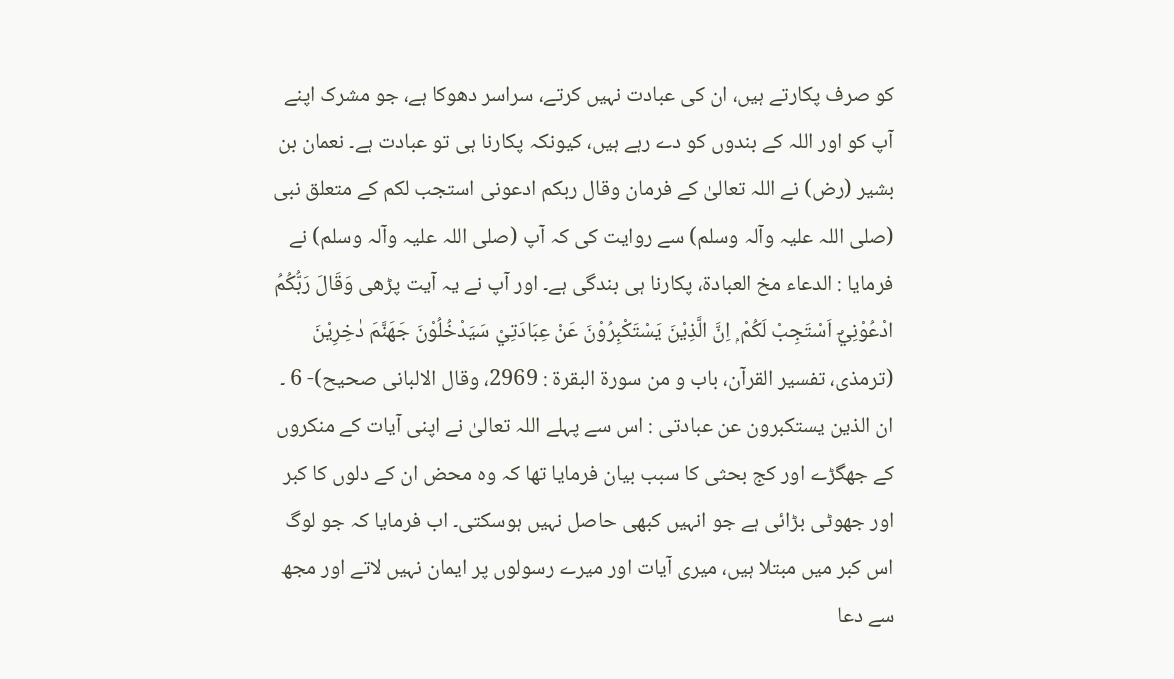کو صرف پکارتے ہیں، ان کی عبادت نہیں کرتے، سراسر دھوکا ہے، جو مشرک اپنے آپ کو اور اللہ کے بندوں کو دے رہے ہیں، کیونکہ پکارنا ہی تو عبادت ہے۔ نعمان بن بشیر (رض) نے اللہ تعالیٰ کے فرمان وقال ربکم ادعونی استجب لکم کے متعلق نبی (صلی اللہ علیہ وآلہ وسلم) سے روایت کی کہ آپ (صلی اللہ علیہ وآلہ وسلم) نے فرمایا : الدعاء مخ العبادۃ، پکارنا ہی بندگی ہے۔ اور آپ نے یہ آیت پڑھی وَقَالَ رَبُّكُمُ ادْعُوْنِيْٓ اَسْتَجِبْ لَكُمْ ۭ اِنَّ الَّذِيْنَ يَسْتَكْبِرُوْنَ عَنْ عِبَادَتِيْ سَيَدْخُلُوْنَ جَهَنَّمَ دٰخِرِيْنَ (ترمذی، تفسیر القرآن، باب و من سورة البقرۃ : 2969، وقال الالبانی صحیح)- 6 ۔ ان الذین یستکبرون عن عبادتی : اس سے پہلے اللہ تعالیٰ نے اپنی آیات کے منکروں کے جھگڑے اور کج بحثی کا سبب بیان فرمایا تھا کہ وہ محض ان کے دلوں کا کبر اور جھوٹی بڑائی ہے جو انہیں کبھی حاصل نہیں ہوسکتی۔ اب فرمایا کہ جو لوگ اس کبر میں مبتلا ہیں، میری آیات اور میرے رسولوں پر ایمان نہیں لاتے اور مجھ سے دعا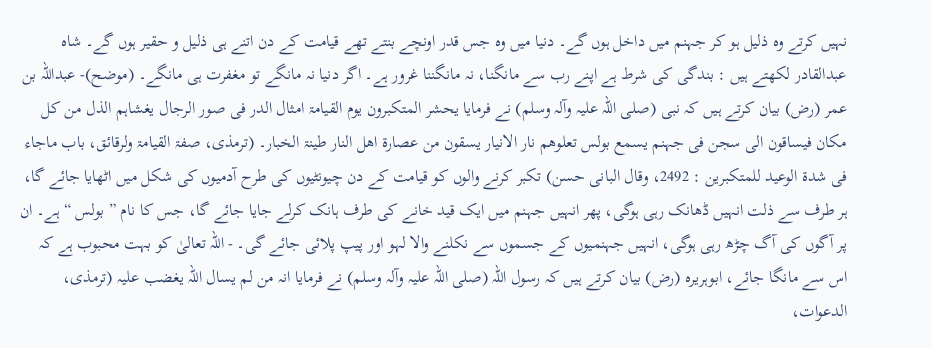نہیں کرتے وہ ذلیل ہو کر جہنم میں داخل ہوں گے۔ دنیا میں وہ جس قدر اونچے بنتے تھے قیامت کے دن اتنے ہی ذلیل و حقیر ہوں گے۔ شاہ عبدالقادر لکھتے ہیں : بندگی کی شرط ہے اپنے رب سے مانگنا، نہ مانگننا غرور ہے۔ اگر دنیا نہ مانگے تو مغفرت ہی مانگے۔ (موضح)- عبداللہ بن عمر (رض) بیان کرتے ہیں کہ نبی (صلی اللہ علیہ وآلہ وسلم) نے فرمایا یحشر المتکبرون یوم القیامۃ امثال الدر فی صور الرجال یغشاہم الذل من کل مکان فیساقون الی سجن فی جہنم یسمع بولس تعلوھم نار الانیار یسقون من عصارۃ اھل النار طینۃ الخبار۔ (ترمذی، صفۃ القیامۃ ولرقائق، باب ماجاء فی شدۃ الوعید للمتکبرین : 2492، وقال البانی حسن) تکبر کرنے والوں کو قیامت کے دن چیونٹیوں کی طرح آدمیوں کی شکل میں اٹھایا جائے گا، ہر طرف سے ذلت انہیں ڈھانک رہی ہوگی، پھر انہیں جہنم میں ایک قید خانے کی طرف ہانک کرلے جایا جائے گا، جس کا نام ” بولس “ ہے۔ ان پر آگوں کی آگ چڑھ رہی ہوگی، انہیں جہنمیوں کے جسموں سے نکلنے والا لہو اور پیپ پلائی جائے گی۔ - اللہ تعالیٰ کو بہت محبوب ہے کہ اس سے مانگا جائے، ابوہریرہ (رض) بیان کرتے ہیں کہ رسول اللہ (صلی اللہ علیہ وآلہ وسلم) نے فرمایا انہ من لم یسال اللہ یغضب علیہ (ترمذی، الدعوات،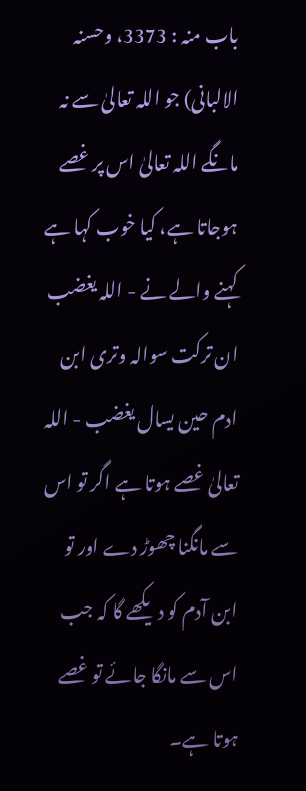باب منہ : 3373، وحسنہ الالبانی) جو اللہ تعالیٰ سے نہ مانگے اللہ تعالیٰ اس پر غصے ہوجاتا ہے، کیا خوب کہا ہے کہنے والے نے - اللہ یغضب ان ترکت سوالہ وتری ابن ادم حین یسال یغضب - اللہ تعالیٰ غصے ہوتا ہے اگر تو اس سے مانگنا چھوڑ دے اور تو ابن آدم کو دیکھے گا کہ جب اس سے مانگا جائے تو غصے ہوتا ہے۔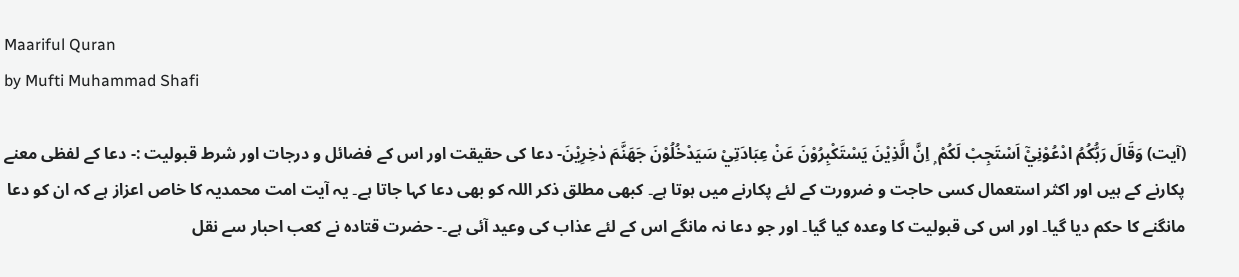Maariful Quran
by Mufti Muhammad Shafi

(آیت) وَقَالَ رَبُّكُمُ ادْعُوْنِيْٓ اَسْتَجِبْ لَكُمْ ۭ اِنَّ الَّذِيْنَ يَسْتَكْبِرُوْنَ عَنْ عِبَادَتِيْ سَيَدْخُلُوْنَ جَهَنَّمَ دٰخِرِيْنَ- دعا کی حقیقت اور اس کے فضائل و درجات اور شرط قبولیت :- دعا کے لفظی معنے پکارنے کے ہیں اور اکثر استعمال کسی حاجت و ضرورت کے لئے پکارنے میں ہوتا ہے۔ کبھی مطلق ذکر اللہ کو بھی دعا کہا جاتا ہے۔ یہ آیت امت محمدیہ کا خاص اعزاز ہے کہ ان کو دعا مانگنے کا حکم دیا گیا۔ اور اس کی قبولیت کا وعدہ کیا گیا۔ اور جو دعا نہ مانگے اس کے لئے عذاب کی وعید آئی ہے۔- حضرت قتادہ نے کعب احبار سے نقل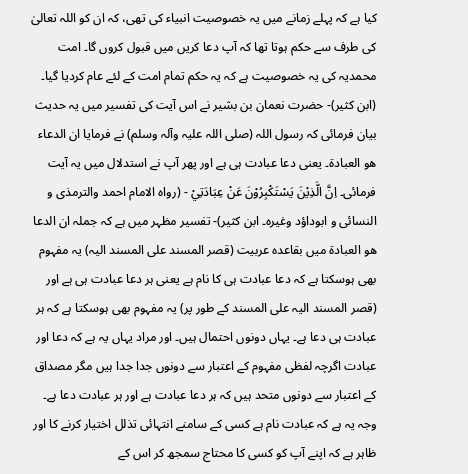کیا ہے کہ پہلے زمانے میں یہ خصوصیت انبیاء کی تھی، کہ ان کو اللہ تعالیٰ کی طرف سے حکم ہوتا تھا کہ آپ دعا کریں میں قبول کروں گا۔ امت محمدیہ کی یہ خصوصیت ہے کہ یہ حکم تمام امت کے لئے عام کردیا گیا۔ (ابن کثیر)- حضرت نعمان بن بشیر نے اس آیت کی تفسیر میں یہ حدیث بیان فرمائی کہ رسول اللہ (صلی اللہ علیہ وآلہ وسلم) نے فرمایا ان الدعاء ھو العبادة۔ یعنی دعا عبادت ہی ہے اور پھر آپ نے استدلال میں یہ آیت فرمائی۔ اِنَّ الَّذِيْنَ يَسْتَكْبِرُوْنَ عَنْ عِبَادَتِيْ - (رواہ الامام احمد والترمذی و النسائی و ابوداؤد وغیرہ۔ ابن کثیر)- تفسیر مظہر میں ہے کہ جملہ ان الدعا ھو العبادة میں بقاعدہ عربیت (قصر المسند علی المسند الیہ) یہ مفہوم بھی ہوسکتا ہے کہ دعا عبادت ہی کا نام ہے یعنی ہر دعا عبادت ہی ہے اور (قصر المسند الیہ علی المسند کے طور پر) یہ مفہوم بھی ہوسکتا ہے کہ ہر عبادت ہی دعا ہے۔ یہاں دونوں احتمال ہیں۔ اور مراد یہاں یہ ہے کہ دعا اور عبادت اگرچہ لفظی مفہوم کے اعتبار سے دونوں جدا جدا ہیں مگر مصداق کے اعتبار سے دونوں متحد ہیں کہ ہر دعا عبادت ہے اور ہر عبادت دعا ہے۔ وجہ یہ ہے کہ عبادت نام ہے کسی کے سامنے انتہائی تذلل اختیار کرنے کا اور ظاہر ہے کہ اپنے آپ کو کسی کا محتاج سمجھ کر اس کے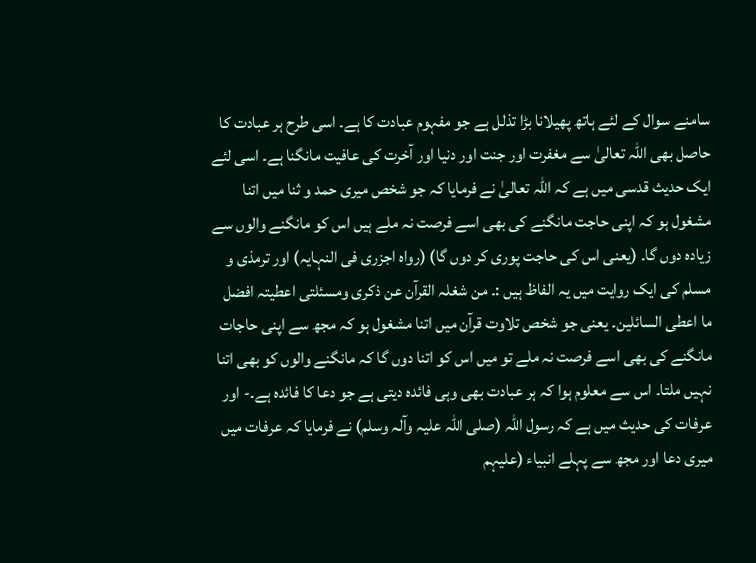سامنے سوال کے لئے ہاتھ پھیلانا بڑا تذلل ہے جو مفہوم عبادت کا ہے۔ اسی طرح ہر عبادت کا حاصل بھی اللہ تعالیٰ سے مغفرت اور جنت اور دنیا اور آخرت کی عافیت مانگنا ہے۔ اسی لئے ایک حدیث قدسی میں ہے کہ اللہ تعالیٰ نے فرمایا کہ جو شخص میری حمد و ثنا میں اتنا مشغول ہو کہ اپنی حاجت مانگنے کی بھی اسے فرصت نہ ملے ہیں اس کو مانگنے والوں سے زیادہ دوں گا۔ (یعنی اس کی حاجت پوری کر دوں گا) (رواہ اجزری فی النہایہ) اور ترمذی و مسلم کی ایک روایت میں یہ الفاظ ہیں :۔ من شغلہ القرآن عن ذکری ومسئلتی اعطیتہ افضل ما اعطی السائلین۔ یعنی جو شخص تلاوت قرآن میں اتنا مشغول ہو کہ مجھ سے اپنی حاجات مانگنے کی بھی اسے فرصت نہ ملے تو میں اس کو اتنا دوں گا کہ مانگنے والوں کو بھی اتنا نہیں ملتا۔ اس سے معلوم ہوا کہ ہر عبادت بھی وہی فائدہ دیتی ہے جو دعا کا فائدہ ہے۔- اور عرفات کی حدیث میں ہے کہ رسول اللہ (صلی اللہ علیہ وآلہ وسلم) نے فرمایا کہ عرفات میں میری دعا اور مجھ سے پہلے انبیاء (علیہم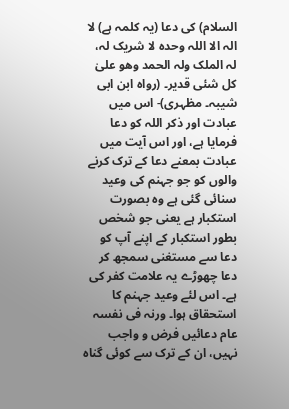السلام) کی دعا (یہ کلمہ ہے) لا الہ الا اللہ وحدہ لا شریک لہ، لہ الملک ولہ الحمد وھو علیٰ کل شئی قدیر۔ (رواہ ابن ابی شیبہ۔ مظہری)- اس میں عبادت اور ذکر اللہ کو دعا فرمایا ہے، اور اس آیت میں عبادت بمعنے دعا کے ترک کرنے والوں کو جو جہنم کی وعید سنائی گئی ہے وہ بصورت استکبار ہے یعنی جو شخص بطور استکبار کے اپنے آپ کو دعا سے مستغنی سمجھ کر دعا چھوڑے یہ علامت کفر کی ہے۔ اس لئے وعید جہنم کا استحقاق ہوا۔ ورنہ فی نفسہ عام دعائیں فرض و واجب نہیں، ان کے ترک سے کوئی گناہ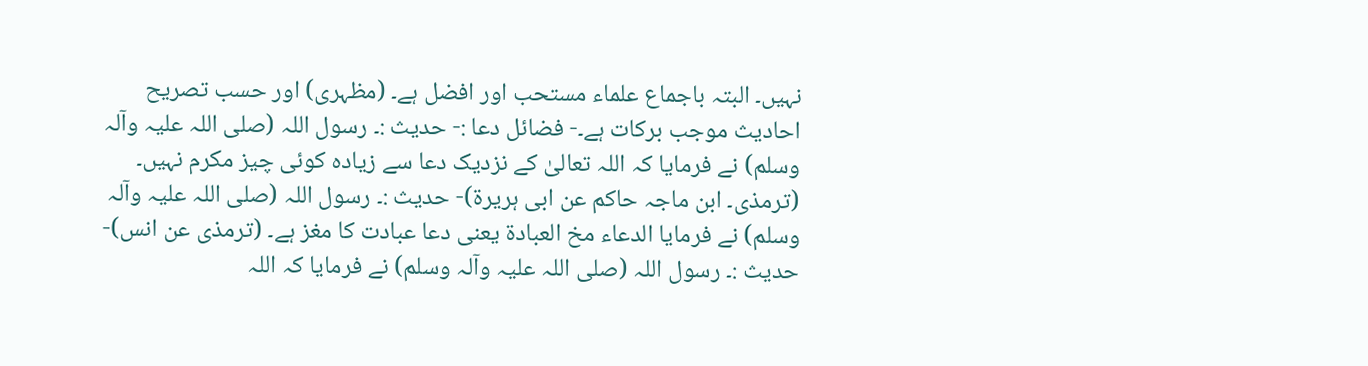نہیں۔ البتہ باجماع علماء مستحب اور افضل ہے۔ (مظہری) اور حسب تصریح احادیث موجب برکات ہے۔- فضائل دعا :- حدیث :۔ رسول اللہ (صلی اللہ علیہ وآلہ وسلم) نے فرمایا کہ اللہ تعالیٰ کے نزدیک دعا سے زیادہ کوئی چیز مکرم نہیں۔ (ترمذی۔ ابن ماجہ حاکم عن ابی ہریرة)- حدیث :۔ رسول اللہ (صلی اللہ علیہ وآلہ وسلم) نے فرمایا الدعاء مخ العبادة یعنی دعا عبادت کا مغز ہے۔ (ترمذی عن انس)- حدیث :۔ رسول اللہ (صلی اللہ علیہ وآلہ وسلم) نے فرمایا کہ اللہ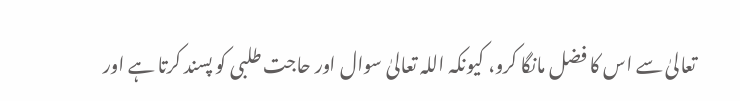تعالیٰ سے اس کا فضل مانگا کرو، کیونکہ اللہ تعالیٰ سوال اور حاجت طلبی کو پسند کرتا ہے اور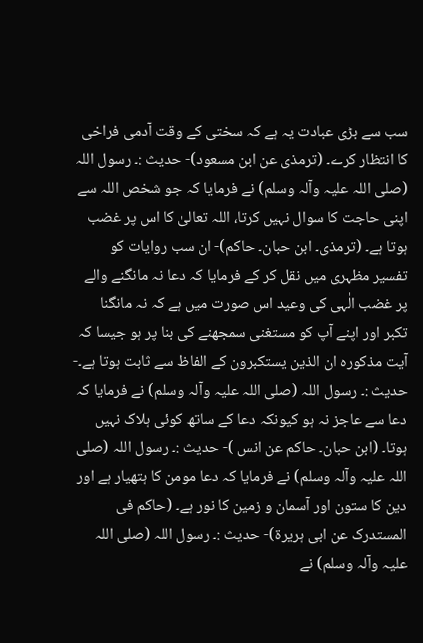سب سے بڑی عبادت یہ ہے کہ سختی کے وقت آدمی فراخی کا انتظار کرے۔ (ترمذی عن ابن مسعود)- حدیث :۔ رسول اللہ (صلی اللہ علیہ وآلہ وسلم) نے فرمایا کہ جو شخص اللہ سے اپنی حاجت کا سوال نہیں کرتا، اللہ تعالیٰ کا اس پر غضب ہوتا ہے۔ (ترمذی۔ ابن حبان۔ حاکم)- ان سب روایات کو تفسیر مظہری میں نقل کر کے فرمایا کہ دعا نہ مانگنے والے پر غضب الٰہی کی وعید اس صورت میں ہے کہ نہ مانگنا تکبر اور اپنے آپ کو مستغنی سمجھنے کی بنا پر ہو جیسا کہ آیت مذکورہ ان الذین یستکبرون کے الفاظ سے ثابت ہوتا ہے۔- حدیث :۔ رسول اللہ (صلی اللہ علیہ وآلہ وسلم) نے فرمایا کہ دعا سے عاجز نہ ہو کیونکہ دعا کے ساتھ کوئی ہلاک نہیں ہوتا۔ (ابن حبان۔ حاکم عن انس )- حدیث :۔ رسول اللہ (صلی اللہ علیہ وآلہ وسلم) نے فرمایا کہ دعا مومن کا ہتھیار ہے اور دین کا ستون اور آسمان و زمین کا نور ہے۔ (حاکم فی المستدرک عن ابی ہریرة)- حدیث :۔ رسول اللہ (صلی اللہ علیہ وآلہ وسلم) نے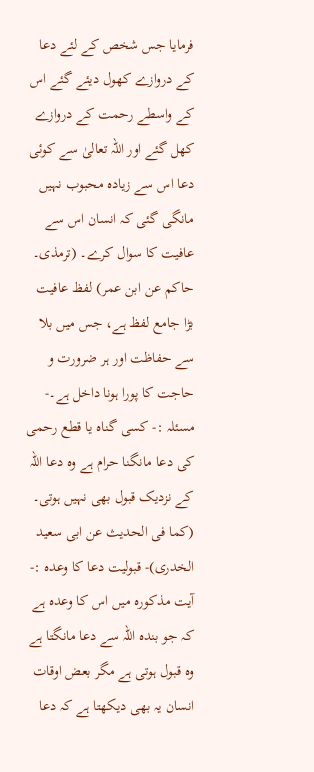فرمایا جس شخص کے لئے دعا کے دروازے کھول دیئے گئے اس کے واسطے رحمت کے دروازے کھل گئے اور اللہ تعالیٰ سے کوئی دعا اس سے زیادہ محبوب نہیں مانگی گئی کہ انسان اس سے عافیت کا سوال کرے۔ (ترمذی۔ حاکم عن ابن عمر) لفظ عافیت بڑا جامع لفظ ہے، جس میں بلا سے حفاظت اور ہر ضرورت و حاجت کا پورا ہونا داخل ہے۔- مسئلہ :- کسی گناہ یا قطع رحمی کی دعا مانگنا حرام ہے وہ دعا اللہ کے نزدیک قبول بھی نہیں ہوتی۔ (کما فی الحدیث عن ابی سعید الخدری)- قبولیت دعا کا وعدہ :- آیت مذکورہ میں اس کا وعدہ ہے کہ جو بندہ اللہ سے دعا مانگتا ہے وہ قبول ہوتی ہے مگر بعض اوقات انسان یہ بھی دیکھتا ہے کہ دعا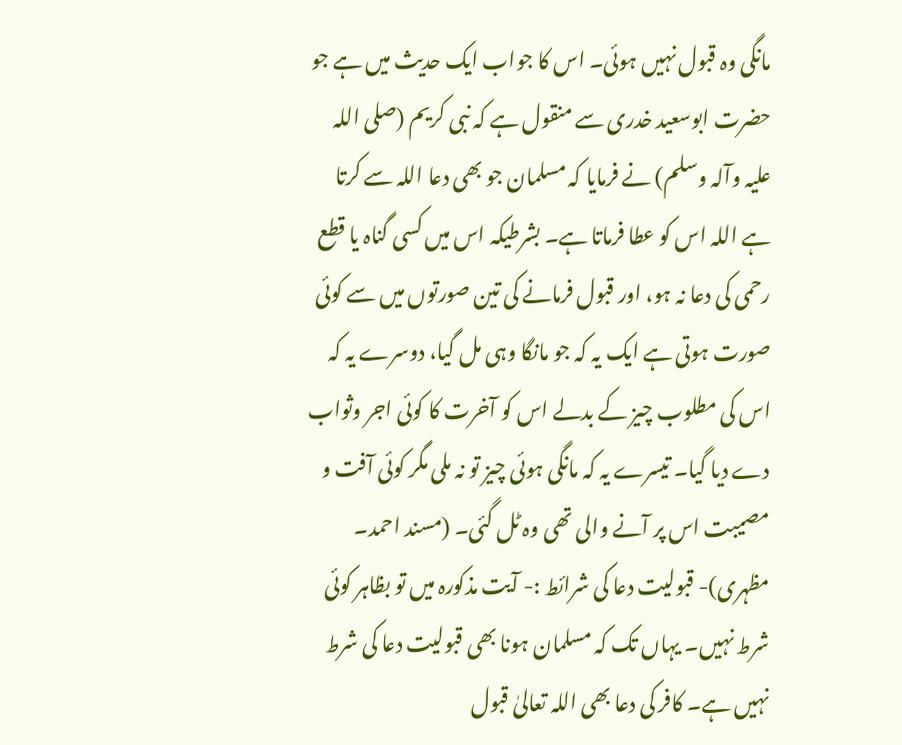مانگی وہ قبول نہیں ہوئی۔ اس کا جواب ایک حدیث میں ہے جو حضرت ابوسعید خدری سے منقول ہے کہ نبی کریم (صلی اللہ علیہ وآلہ وسلم) نے فرمایا کہ مسلمان جو بھی دعا اللہ سے کرتا ہے اللہ اس کو عطا فرماتا ہے۔ بشرطیکہ اس میں کسی گناہ یا قطع رحمی کی دعا نہ ہو، اور قبول فرمانے کی تین صورتوں میں سے کوئی صورت ہوتی ہے ایک یہ کہ جو مانگا وہی مل گیا، دوسرے یہ کہ اس کی مطلوب چیز کے بدلے اس کو آخرت کا کوئی اجر وثواب دے دیا گیا۔ تیسرے یہ کہ مانگی ہوئی چیز تو نہ ملی مگر کوئی آفت و مصیبت اس پر آنے والی تھی وہ ٹل گئی۔ (مسند احمد۔ مظہری)- قبولیت دعا کی شرائط :- آیت مذکورہ میں تو بظاہر کوئی شرط نہیں۔ یہاں تک کہ مسلمان ہونا بھی قبولیت دعا کی شرط نہیں ہے۔ کافر کی دعا بھی اللہ تعالیٰ قبول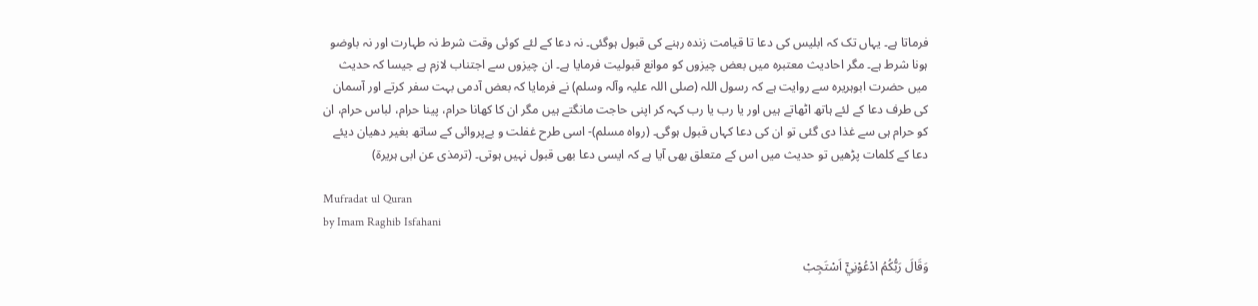فرماتا ہے۔ یہاں تک کہ ابلیس کی دعا تا قیامت زندہ رہنے کی قبول ہوگئی۔ نہ دعا کے لئے کوئی وقت شرط نہ طہارت اور نہ باوضو ہونا شرط ہے۔ مگر احادیث معتبرہ میں بعض چیزوں کو موانع قبولیت فرمایا ہے۔ ان چیزوں سے اجتناب لازم ہے جیسا کہ حدیث میں حضرت ابوہریرہ سے روایت ہے کہ رسول اللہ (صلی اللہ علیہ وآلہ وسلم) نے فرمایا کہ بعض آدمی بہت سفر کرتے اور آسمان کی طرف دعا کے لئے ہاتھ اٹھاتے ہیں اور یا رب یا رب کہہ کر اپنی حاجت مانگتے ہیں مگر ان کا کھانا حرام، پینا حرام، لباس حرام، ان کو حرام ہی سے غذا دی گئی تو ان کی دعا کہاں قبول ہوگی۔ (رواہ مسلم)- اسی طرح غفلت و بےپروائی کے ساتھ بغیر دھیان دیئے دعا کے کلمات پڑھیں تو حدیث میں اس کے متعلق بھی آیا ہے کہ ایسی دعا بھی قبول نہیں ہوتی۔ (ترمذی عن ابی ہریرة)

Mufradat ul Quran
by Imam Raghib Isfahani

وَقَالَ رَبُّكُمُ ادْعُوْنِيْٓ اَسْتَجِبْ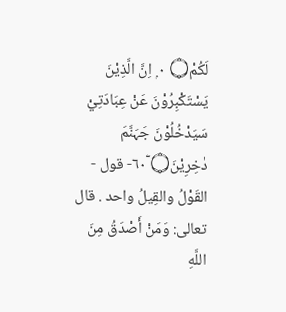لَكُمْ۝ ٠ ۭ اِنَّ الَّذِيْنَ يَسْتَكْبِرُوْنَ عَنْ عِبَادَتِيْ سَيَدْخُلُوْنَ جَہَنَّمَ دٰخِرِيْنَ۝ ٦٠ۧ- قول - القَوْلُ والقِيلُ واحد . قال تعالی: وَمَنْ أَصْدَقُ مِنَ اللَّهِ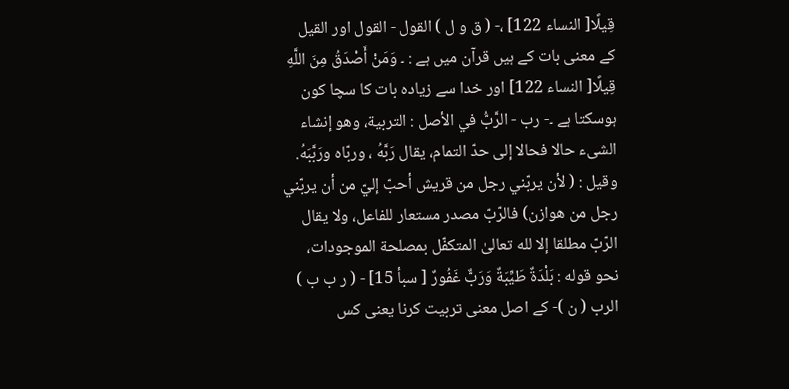قِيلًا[ النساء 122] ،- ( ق و ل ) القول - القول اور القیل کے معنی بات کے ہیں قرآن میں ہے : ۔ وَمَنْ أَصْدَقُ مِنَ اللَّهِ قِيلًا[ النساء 122] اور خدا سے زیادہ بات کا سچا کون ہوسکتا ہے ۔- رب - الرَّبُّ في الأصل : التربية، وهو إنشاء الشیء حالا فحالا إلى حدّ التمام، يقال رَبَّهُ ، وربّاه ورَبَّبَهُ. وقیل : ( لأن يربّني رجل من قریش أحبّ إليّ من أن يربّني رجل من هوازن) فالرّبّ مصدر مستعار للفاعل، ولا يقال الرّبّ مطلقا إلا لله تعالیٰ المتکفّل بمصلحة الموجودات، نحو قوله : بَلْدَةٌ طَيِّبَةٌ وَرَبٌّ غَفُورٌ [ سبأ 15] - ( ر ب ب ) الرب ( ن )- کے اصل معنی تربیت کرنا یعنی کس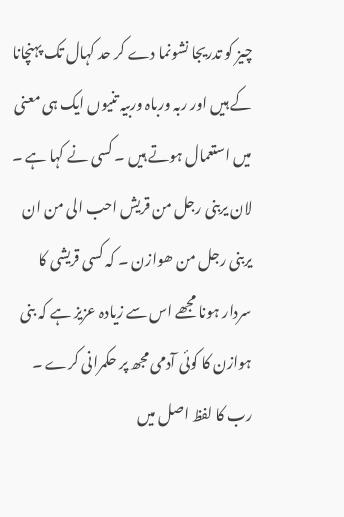چیز کو تدریجا نشونما دے کر حد کہال تک پہنچانا کے ہیں اور ربہ ورباہ وربیہ تنیوں ایک ہی معنی میں استعمال ہوتے ہیں ۔ کسی نے کہا ہے ۔ لان یربنی رجل من قریش احب الی من ان یربنی رجل من ھوازن ۔ کہ کسی قریشی کا سردار ہونا مجھے اس سے زیادہ عزیز ہے کہ بنی ہوازن کا کوئی آدمی مجھ پر حکمرانی کرے ۔ رب کا لفظ اصل میں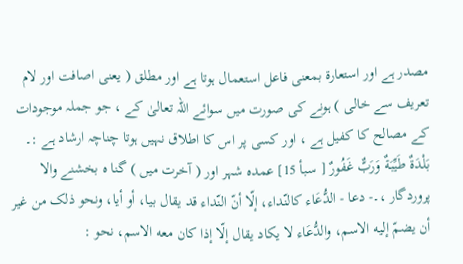مصدر ہے اور استعارۃ بمعنی فاعل استعمال ہوتا ہے اور مطلق ( یعنی اصافت اور لام تعریف سے خالی ) ہونے کی صورت میں سوائے اللہ تعالیٰ کے ، جو جملہ موجودات کے مصالح کا کفیل ہے ، اور کسی پر اس کا اطلاق نہیں ہوتا چناچہ ارشاد ہے :۔ بَلْدَةٌ طَيِّبَةٌ وَرَبٌّ غَفُورٌ [ سبأ 15] عمدہ شہر اور ( آخرت میں ) گنا ه بخشنے والا پروردگار ،۔- دعا - الدُّعَاء کالنّداء، إلّا أنّ النّداء قد يقال بيا، أو أيا، ونحو ذلک من غير أن يضمّ إليه الاسم، والدُّعَاء لا يكاد يقال إلّا إذا کان معه الاسم، نحو :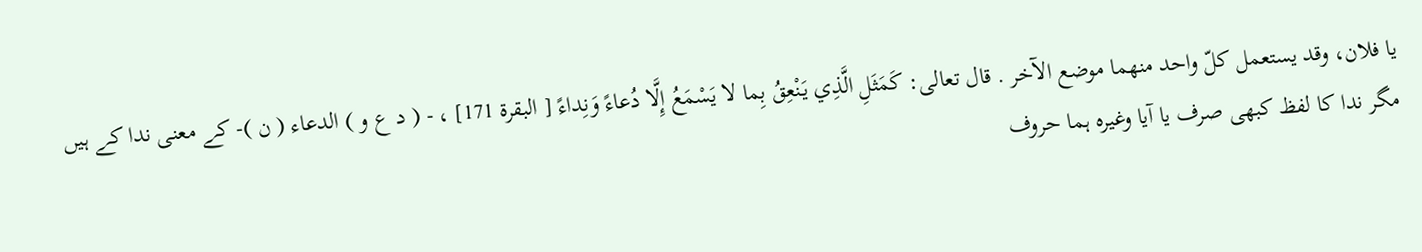يا فلان، وقد يستعمل کلّ واحد منهما موضع الآخر . قال تعالی: كَمَثَلِ الَّذِي يَنْعِقُ بِما لا يَسْمَعُ إِلَّا دُعاءً وَنِداءً [ البقرة 171] ، - ( د ع و ) الدعاء ( ن )- کے معنی ندا کے ہیں مگر ندا کا لفظ کبھی صرف یا آیا وغیرہ ہما حروف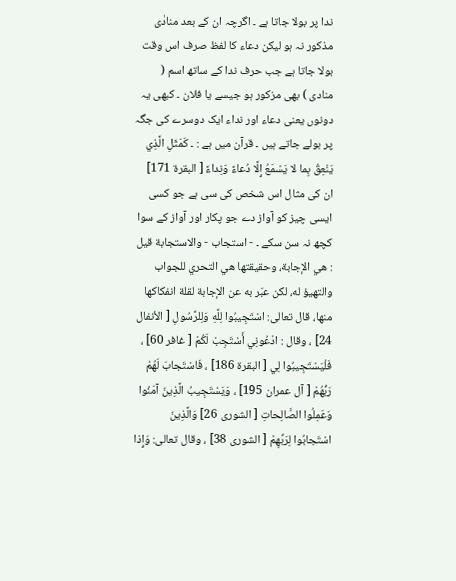ندا پر بولا جاتا ہے ۔ اگرچہ ان کے بعد منادٰی مذکور نہ ہو لیکن دعاء کا لفظ صرف اس وقت بولا جاتا ہے جب حرف ندا کے ساتھ اسم ( منادی ) بھی مزکور ہو جیسے یا فلان ۔ کبھی یہ دونوں یعنی دعاء اور نداء ایک دوسرے کی جگہ پر بولے جاتے ہیں ۔ قرآن میں ہے : ۔ كَمَثَلِ الَّذِي يَنْعِقُ بِما لا يَسْمَعُ إِلَّا دُعاءً وَنِداءً [ البقرة 171] ان کی مثال اس شخص کی سی ہے جو کسی ایسی چیز کو آواز دے جو پکار اور آواز کے سوا کچھ نہ سن سکے ۔ - استجاب - والاستجابة قيل : هي الإجابة، وحقیقتها هي التحري للجواب والتهيؤ له، لکن عبّر به عن الإجابة لقلة انفکاکها منها، قال تعالی: اسْتَجِيبُوا لِلَّهِ وَلِلرَّسُولِ [ الأنفال 24] ، وقال : ادْعُونِي أَسْتَجِبْ لَكُمْ [ غافر 60] ، فَلْيَسْتَجِيبُوا لِي [ البقرة 186] ، فَاسْتَجابَ لَهُمْ رَبُّهُمْ [ آل عمران 195] ، وَيَسْتَجِيبُ الَّذِينَ آمَنُوا وَعَمِلُوا الصَّالِحاتِ [ الشوری 26] وَالَّذِينَ اسْتَجابُوا لِرَبِّهِمْ [ الشوری 38] ، وقال تعالی: وَإِذا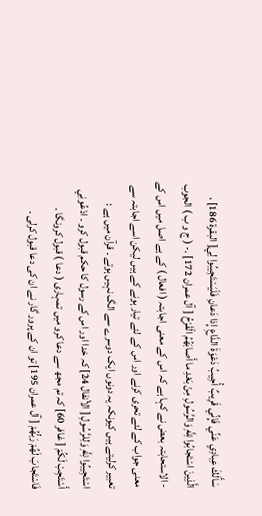سَأَلَكَ عِبادِي عَنِّي فَإِنِّي قَرِيبٌ أُجِيبُ دَعْوَةَ الدَّاعِ إِذا دَعانِ فَلْيَسْتَجِيبُوا لِي[ البقرة 186] ، الَّذِينَ اسْتَجابُوا لِلَّهِ وَالرَّسُولِ مِنْ بَعْدِ ما أَصابَهُمُ الْقَرْحُ [ آل عمران 172] .- ( ج و ب ) الجوب - الاستحابتہ بعض نے کہا ہے کہ اس کے معنی اجابتہ ( افعال ) کے ہے اصل میں اس کے معنی جواب کے لئے تحری کرنے اور اس کے لئے تیار ہونے کے ہیں لیکن اسے اجابتہ سے تعبیر کرلیتے ہیں کیونکہ یہ دونوں ایک دوسرے سے الگ نہیں ہوتے ۔ قرآن میں ہے : اسْتَجِيبُوا لِلَّهِ وَلِلرَّسُولِ [ الأنفال 24] کہ خدا اور اس کے رسول کا حکم قبول کرو ۔ ادْعُونِي أَسْتَجِبْ لَكُمْ [ غافر 60] کہ تم مجھ سے دعا کرو میں تمہاری ( دعا ) قبول کرونگا ۔ فَاسْتَجابَ لَهُمْ رَبُّهُمْ [ آل عمران 195] تو ان کے پرور گار نے ان کی دعا قبول کرلی ۔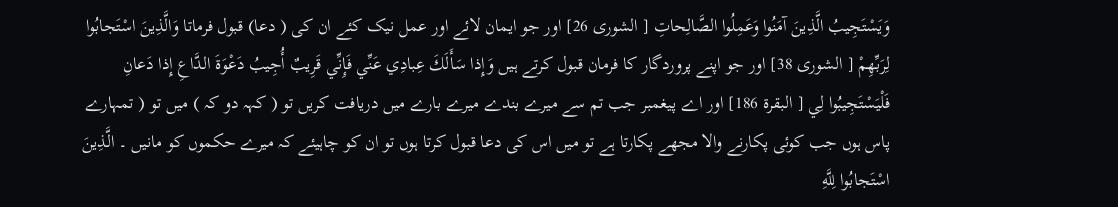وَيَسْتَجِيبُ الَّذِينَ آمَنُوا وَعَمِلُوا الصَّالِحاتِ [ الشوری 26] اور جو ایمان لائے اور عمل نیک کئے ان کی ( دعا) قبول فرماتا وَالَّذِينَ اسْتَجابُوا لِرَبِّهِمْ [ الشوری 38] اور جو اپنے پروردگار کا فرمان قبول کرتے ہیں وَإِذا سَأَلَكَ عِبادِي عَنِّي فَإِنِّي قَرِيبٌ أُجِيبُ دَعْوَةَ الدَّاعِ إِذا دَعانِ فَلْيَسْتَجِيبُوا لِي [ البقرة 186] اور اے پیغمبر جب تم سے میرے بندے میرے بارے میں دریافت کریں تو ( کہہ دو کہ ) میں تو ( تمہارے پاس ہوں جب کوئی پکارنے والا مجھے پکارتا ہے تو میں اس کی دعا قبول کرتا ہوں تو ان کو چاہیئے کہ میرے حکموں کو مانیں ۔ الَّذِينَ اسْتَجابُوا لِلَّهِ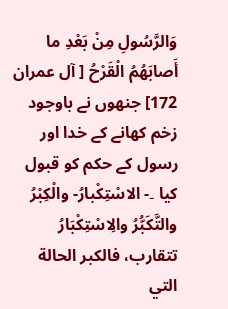وَالرَّسُولِ مِنْ بَعْدِ ما أَصابَهُمُ الْقَرْحُ [ آل عمران 172] جنهوں نے باوجود زخم کھانے کے خدا اور رسول کے حکم کو قبول کیا ۔- الاسْتِكْبارُ- والْكِبْرُ والتَّكَبُّرُ والِاسْتِكْبَارُ تتقارب، فالکبر الحالة التي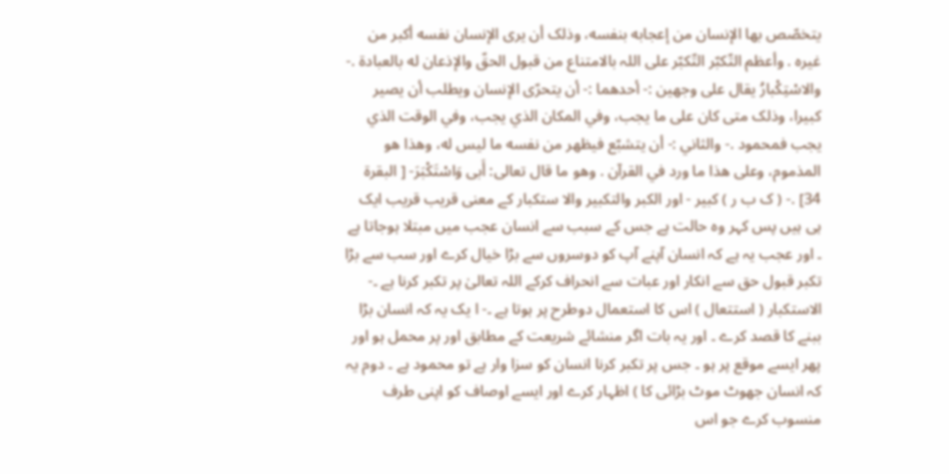يتخصّص بها الإنسان من إعجابه بنفسه، وذلک أن يرى الإنسان نفسه أكبر من غيره . وأعظم التّكبّر التّكبّر علی اللہ بالامتناع من قبول الحقّ والإذعان له بالعبادة .- والاسْتِكْبارُ يقال علی وجهين :- أحدهما :- أن يتحرّى الإنسان ويطلب أن يصير كبيرا، وذلک متی کان علی ما يجب، وفي المکان الذي يجب، وفي الوقت الذي يجب فمحمود .- والثاني :- أن يتشبّع فيظهر من نفسه ما ليس له، وهذا هو المذموم، وعلی هذا ما ورد في القرآن . وهو ما قال تعالی: أَبى وَاسْتَكْبَرَ- [ البقرة 34] .- ( ک ب ر ) کبیر - اور الکبر والتکبیر والا ستکبار کے معنی قریب قریب ایک ہی ہیں پس کہر وہ حالت ہے جس کے سبب سے انسان عجب میں مبتلا ہوجاتا ہے ۔ اور عجب یہ ہے کہ انسان آپنے آپ کو دوسروں سے بڑا خیال کرے اور سب سے بڑا تکبر قبول حق سے انکار اور عبات سے انحراف کرکے اللہ تعالیٰ پر تکبر کرنا ہے ۔- الاستکبار ( استتعال ) اس کا استعمال دوطرح پر ہوتا ہے ۔- ا یک یہ کہ انسان بڑا ببنے کا قصد کرے ۔ اور یہ بات اگر منشائے شریعت کے مطابق اور پر محمل ہو اور پھر ایسے موقع پر ہو ۔ جس پر تکبر کرنا انسان کو سزا وار ہے تو محمود ہے ۔ دوم یہ کہ انسان جھوٹ موٹ بڑائی کا ) اظہار کرے اور ایسے اوصاف کو اپنی طرف منسوب کرے جو اس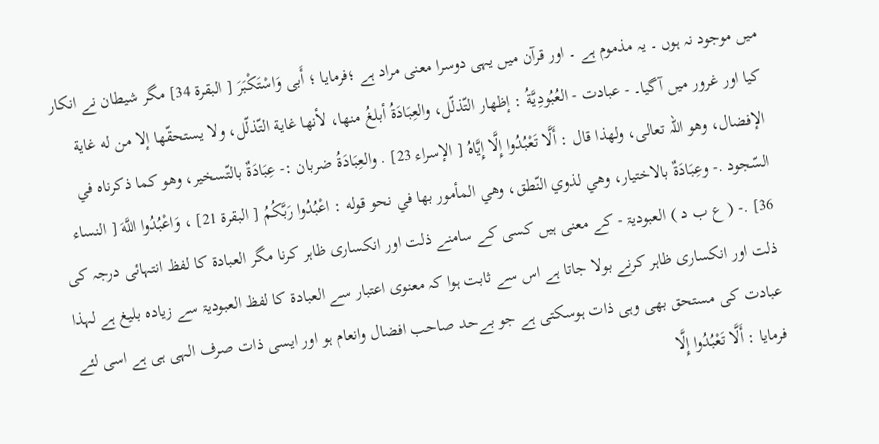میں موجود نہ ہوں ۔ یہ مذموم ہے ۔ اور قرآن میں یہی دوسرا معنی مراد ہے ؛فرمایا ؛ أَبى وَاسْتَكْبَرَ [ البقرة 34] مگر شیطان نے انکار کیا اور غرور میں آگیا۔ - عبادت - العُبُودِيَّةُ : إظهار التّذلّل، والعِبَادَةُ أبلغُ منها، لأنها غاية التّذلّل، ولا يستحقّها إلا من له غاية الإفضال، وهو اللہ تعالی، ولهذا قال : أَلَّا تَعْبُدُوا إِلَّا إِيَّاهُ [ الإسراء 23] . والعِبَادَةُ ضربان :- عِبَادَةٌ بالتّسخیر، وهو كما ذکرناه في السّجود .- وعِبَادَةٌ بالاختیار، وهي لذوي النّطق، وهي المأمور بها في نحو قوله : اعْبُدُوا رَبَّكُمُ [ البقرة 21] ، وَاعْبُدُوا اللَّهَ [ النساء 36] .- ( ع ب د ) العبودیۃ - کے معنی ہیں کسی کے سامنے ذلت اور انکساری ظاہر کرنا مگر العبادۃ کا لفظ انتہائی درجہ کی ذلت اور انکساری ظاہر کرنے بولا جاتا ہے اس سے ثابت ہوا کہ معنوی اعتبار سے العبادۃ کا لفظ العبودیۃ سے زیادہ بلیغ ہے لہذا عبادت کی مستحق بھی وہی ذات ہوسکتی ہے جو بےحد صاحب افضال وانعام ہو اور ایسی ذات صرف الہی ہی ہے اسی لئے فرمایا : أَلَّا تَعْبُدُوا إِلَّا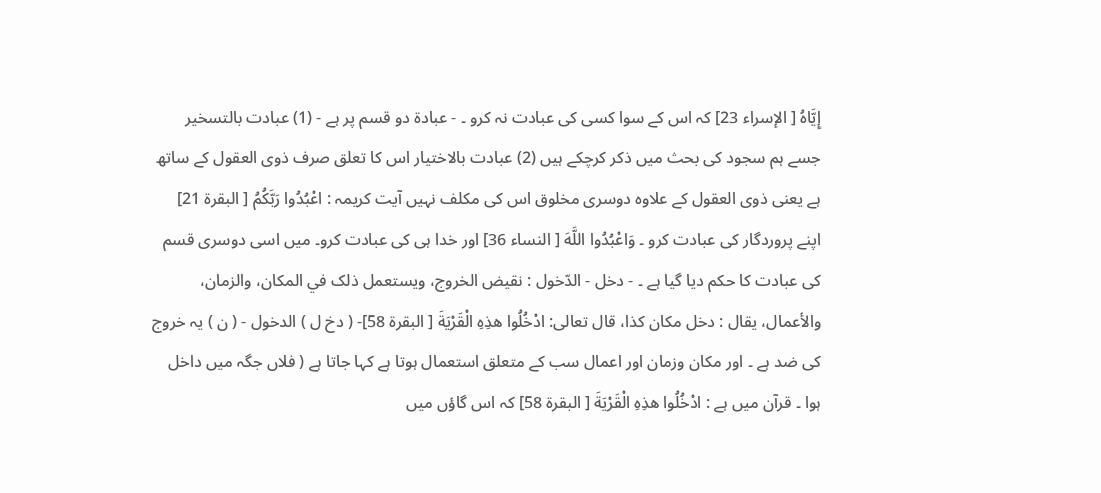إِيَّاهُ [ الإسراء 23] کہ اس کے سوا کسی کی عبادت نہ کرو ۔ - عبادۃ دو قسم پر ہے - (1) عبادت بالتسخیر جسے ہم سجود کی بحث میں ذکر کرچکے ہیں (2) عبادت بالاختیار اس کا تعلق صرف ذوی العقول کے ساتھ ہے یعنی ذوی العقول کے علاوہ دوسری مخلوق اس کی مکلف نہیں آیت کریمہ : اعْبُدُوا رَبَّكُمُ [ البقرة 21] اپنے پروردگار کی عبادت کرو ۔ وَاعْبُدُوا اللَّهَ [ النساء 36] اور خدا ہی کی عبادت کرو۔ میں اسی دوسری قسم کی عبادت کا حکم دیا گیا ہے ۔ - دخل - الدّخول : نقیض الخروج، ويستعمل ذلک في المکان، والزمان، والأعمال، يقال : دخل مکان کذا، قال تعالی: ادْخُلُوا هذِهِ الْقَرْيَةَ [ البقرة 58]- ( دخ ل ) الدخول - ( ن ) یہ خروج کی ضد ہے ۔ اور مکان وزمان اور اعمال سب کے متعلق استعمال ہوتا ہے کہا جاتا ہے ( فلاں جگہ میں داخل ہوا ۔ قرآن میں ہے : ادْخُلُوا هذِهِ الْقَرْيَةَ [ البقرة 58] کہ اس گاؤں میں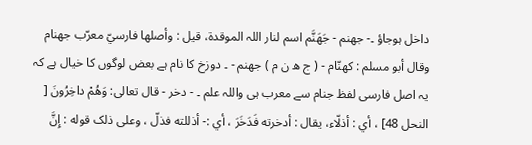داخل ہوجاؤ ۔- جهنم - جَهَنَّم اسم لنار اللہ الموقدة، قيل : وأصلها فارسيّ معرّب جهنام وقال أبو مسلم : كهنّام - ( ج ھ ن م ) جھنم - ۔ دوزخ کا نام ہے بعض لوگوں کا خیال ہے کہ یہ اصل فارسی لفظ جنام سے معرب ہی واللہ علم ۔ - دخر - قال تعالی: وَهُمْ داخِرُونَ [ النحل 48] ، أي : أذلّاء، يقال : أدخرته فَدَخَرَ ، أي :- أذللته فذلّ ، وعلی ذلک قوله : إِنَّ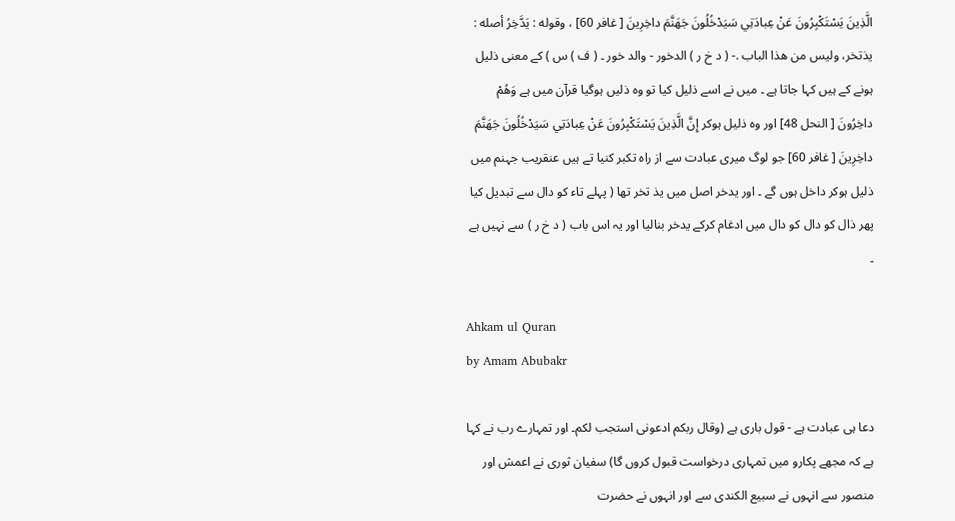الَّذِينَ يَسْتَكْبِرُونَ عَنْ عِبادَتِي سَيَدْخُلُونَ جَهَنَّمَ داخِرِينَ [ غافر 60] ، وقوله : يَدَّخِرُ أصله : يذتخر، ولیس من هذا الباب .- ( د خ ر ) الدخور - والد خور ۔ ( ف ) س ) کے معنی ذلیل ہونے کے ہیں کہا جاتا ہے ۔ میں نے اسے ذلیل کیا تو وہ ذلیں ہوگیا قرآن میں ہے وَهُمْ داخِرُونَ [ النحل 48] اور وہ ذلیل ہوکر إِنَّ الَّذِينَ يَسْتَكْبِرُونَ عَنْ عِبادَتِي سَيَدْخُلُونَ جَهَنَّمَ داخِرِينَ [ غافر 60] جو لوگ میری عبادت سے از راہ تکبر کنیا تے ہیں عنقریب جہنم میں ذلیل ہوکر داخل ہوں گے ۔ اور یدخر اصل میں یذ تخر تھا ( پہلے تاء کو دال سے تبدیل کیا پھر ذال کو دال کو دال میں ادغام کرکے یدخر بنالیا اور یہ اس باب ( د خ ر ) سے نہیں ہے ۔

Ahkam ul Quran
by Amam Abubakr

دعا ہی عبادت ہے - قول باری ہے (وقال ربکم ادعونی استجب لکم۔ اور تمہارے رب نے کہا ہے کہ مجھے پکارو میں تمہاری درخواست قبول کروں گا) سفیان ثوری نے اعمش اور منصور سے انہوں نے سبیع الکندی سے اور انہوں نے حضرت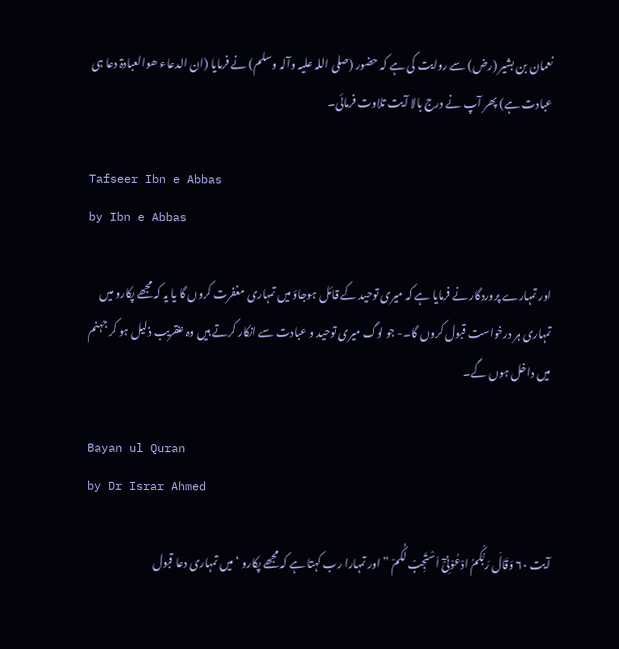نعمان بن بشیر (رض) سے روایت کی ہے کہ حضور (صلی اللہ علیہ وآلہ وسلم) نے فرمایا (ان الدعاء ھوالعبادۃ دعا ہی عبادت ہے) پھر آپ نے درج بالا آیت تلاوت فرمائی۔

Tafseer Ibn e Abbas
by Ibn e Abbas

اور تمہارے پروردگار نے فرمایا ہے کہ میری توحید کے قائل ہوجاؤ میں تمہاری مغفرت کروں گا یا یہ کہ مجھے پکارو میں تمہاری ہر درخواست قبول کروں گا۔- جو لوگ میری توحید و عبادت سے انکار کرتے ہیں وہ عنقریب ذلیل ہو کر جہنم میں داخل ہوں گے۔

Bayan ul Quran
by Dr Israr Ahmed

آیت ٦٠ وَقَالَ رَبُّکُمُ ادْعُوْنِیْٓ اَسْتَجِبْ لَکُمْ ” اور تمہارا رب کہتا ہے کہ مجھے پکارو ‘ میں تمہاری دعا قبول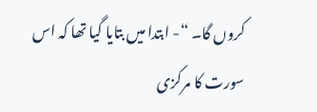کروں گا۔ “- ابتدا میں بتایا گیا تھا کہ اس سورت کا مرکزی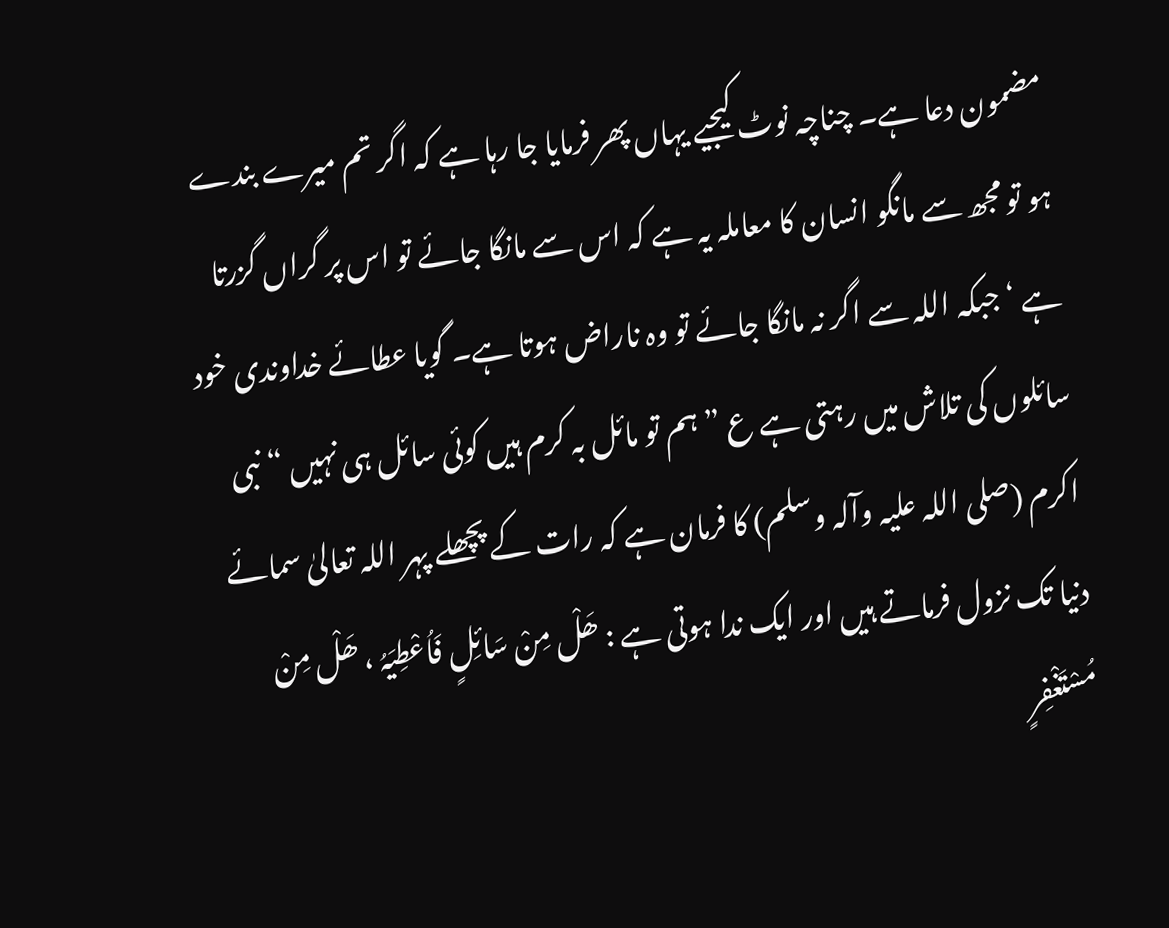مضمون دعا ہے۔ چناچہ نوٹ کیجیے یہاں پھر فرمایا جا رہا ہے کہ اگر تم میرے بندے ہو تو مجھ سے مانگو انسان کا معاملہ یہ ہے کہ اس سے مانگا جائے تو اس پر گراں گزرتا ہے ‘ جبکہ اللہ سے اگر نہ مانگا جائے تو وہ ناراض ہوتا ہے۔ گویا عطائے خداوندی خود سائلوں کی تلاش میں رہتی ہے ع ” ہم تو مائل بہ کرم ہیں کوئی سائل ہی نہیں “ نبی اکرم (صلی اللہ علیہ وآلہ وسلم) کا فرمان ہے کہ رات کے پچھلے پہر اللہ تعالیٰ سمائے دنیا تک نزول فرماتے ہیں اور ایک ندا ہوتی ہے : ھَلْ مِنْ سَائِلٍ فَاُعْطِیَہُ ، ھَلْ مِنْ مُسْتَغْفِرٍ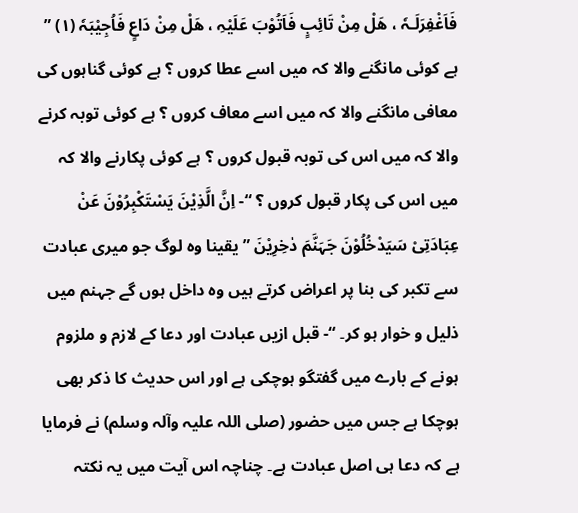فَاَغْفِرَلَـہٗ ، ھَلْ مِنْ تَائِبٍ فَاَتُوْبَ عَلَیْہِ ، ھَلْ مِنْ دَاعٍ فَاُجِیْبَہٗ (١) ” ہے کوئی مانگنے والا کہ میں اسے عطا کروں ؟ ہے کوئی گناہوں کی معافی مانگنے والا کہ میں اسے معاف کروں ؟ ہے کوئی توبہ کرنے والا کہ میں اس کی توبہ قبول کروں ؟ ہے کوئی پکارنے والا کہ میں اس کی پکار قبول کروں ؟ “- اِنَّ الَّذِیْنَ یَسْتَکْبِرُوْنَ عَنْ عِبَادَتِیْ سَیَدْخُلُوْنَ جَہَنَّمَ دٰخِرِیْنَ ” یقینا وہ لوگ جو میری عبادت سے تکبر کی بنا پر اعراض کرتے ہیں وہ داخل ہوں گے جہنم میں ذلیل و خوار ہو کر۔ “- قبل ازیں عبادت اور دعا کے لازم و ملزوم ہونے کے بارے میں گفتگو ہوچکی ہے اور اس حدیث کا ذکر بھی ہوچکا ہے جس میں حضور (صلی اللہ علیہ وآلہ وسلم) نے فرمایا ہے کہ دعا ہی اصل عبادت ہے۔ چناچہ اس آیت میں یہ نکتہ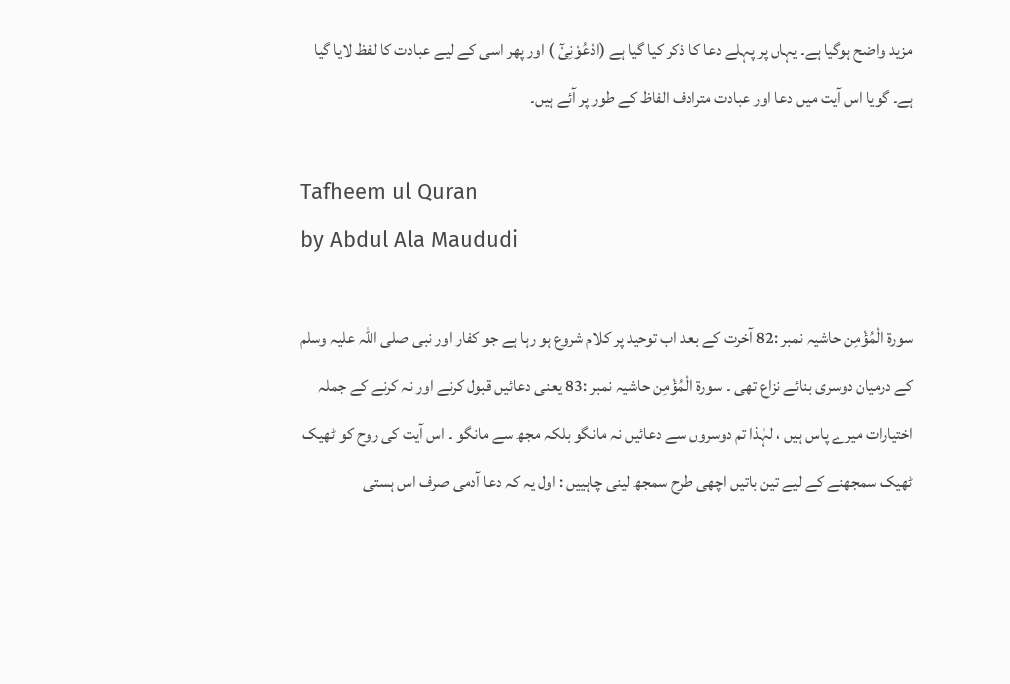مزید واضح ہوگیا ہے۔ یہاں پر پہلے دعا کا ذکر کیا گیا ہے (ادْعُوْنِیْٓ ) اور پھر اسی کے لیے عبادت کا لفظ لایا گیا ہے۔ گویا اس آیت میں دعا اور عبادت مترادف الفاظ کے طور پر آئے ہیں۔

Tafheem ul Quran
by Abdul Ala Maududi

سورة الْمُؤْمِن حاشیہ نمبر :82 آخرت کے بعد اب توحید پر کلام شروع ہو رہا ہے جو کفار اور نبی صلی اللہ علیہ وسلم کے درمیان دوسری بنائے نزاع تھی ۔ سورة الْمُؤْمِن حاشیہ نمبر :83 یعنی دعائیں قبول کرنے اور نہ کرنے کے جملہ اختیارات میرے پاس ہیں ، لہٰذا تم دوسروں سے دعائیں نہ مانگو بلکہ مجھ سے مانگو ۔ اس آیت کی روح کو ٹھیک ٹھیک سمجھنے کے لیے تین باتیں اچھی طرح سمجھ لینی چاہییں : اول یہ کہ دعا آدمی صرف اس ہستی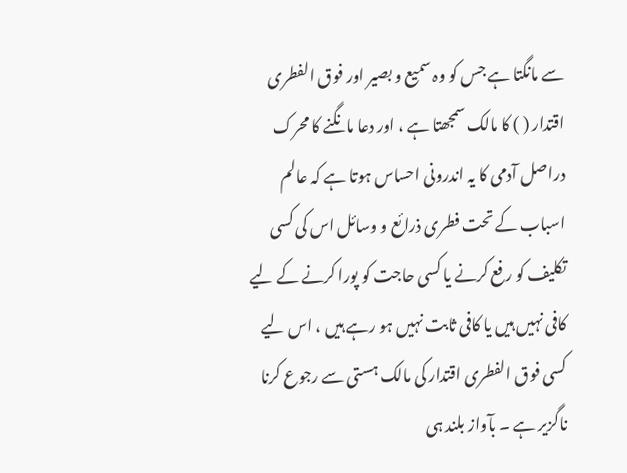سے مانگتا ہے جس کو وہ سمیع و بصیر اور فوق الفطری اقتدار ( ) کا مالک سمجھتا ہے ، اور دعا مانگنے کا محرک دراصل آدمی کا یہ اندرونی احساس ہوتا ہے کہ عالم اسباب کے تحت فطری ذرائع و وسائل اس کی کسی تکلیف کو رفع کرنے یا کسی حاجت کو پورا کرنے کے لیے کافی نہیں ہیں یا کافی ثابت نہیں ہو رہے ہیں ، اس لیے کسی فوق الفطری اقتدار کی مالک ہستی سے رجوع کرنا ناگزیر ہے ۔ بآواز بلند ہی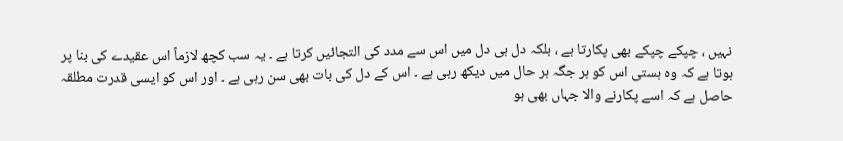نہیں ، چپکے چپکے بھی پکارتا ہے ، بلکہ دل ہی دل میں اس سے مدد کی التجائیں کرتا ہے ۔ یہ سب کچھ لازماً اس عقیدے کی بنا پر ہوتا ہے کہ وہ ہستی اس کو ہر جگہ ہر حال میں دیکھ رہی ہے ۔ اس کے دل کی بات بھی سن رہی ہے ۔ اور اس کو ایسی قدرت مطلقہ حاصل ہے کہ اسے پکارنے والا جہاں بھی ہو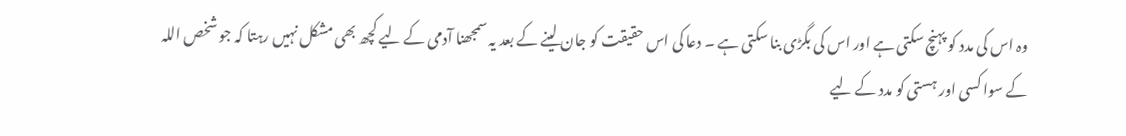وہ اس کی مدد کو پہنچ سکتی ہے اور اس کی بگڑی بنا سکتی ہے ۔ دعا کی اس حقیقت کو جان لینے کے بعد یہ سمجھنا آدمی کے لیے کچھ بھی مشکل نہیں رہتا کہ جو شخص اللہ کے سوا کسی اور ہستی کو مدد کے لیے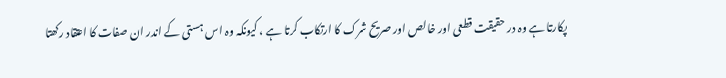پکارتا ہے وہ در حقیقت قطعی اور خالص اور صریح شرک کا ارتکاب کرتا ہے ، کیونکہ وہ اس ہستی کے اندر ان صفات کا اعتقاد رکھتا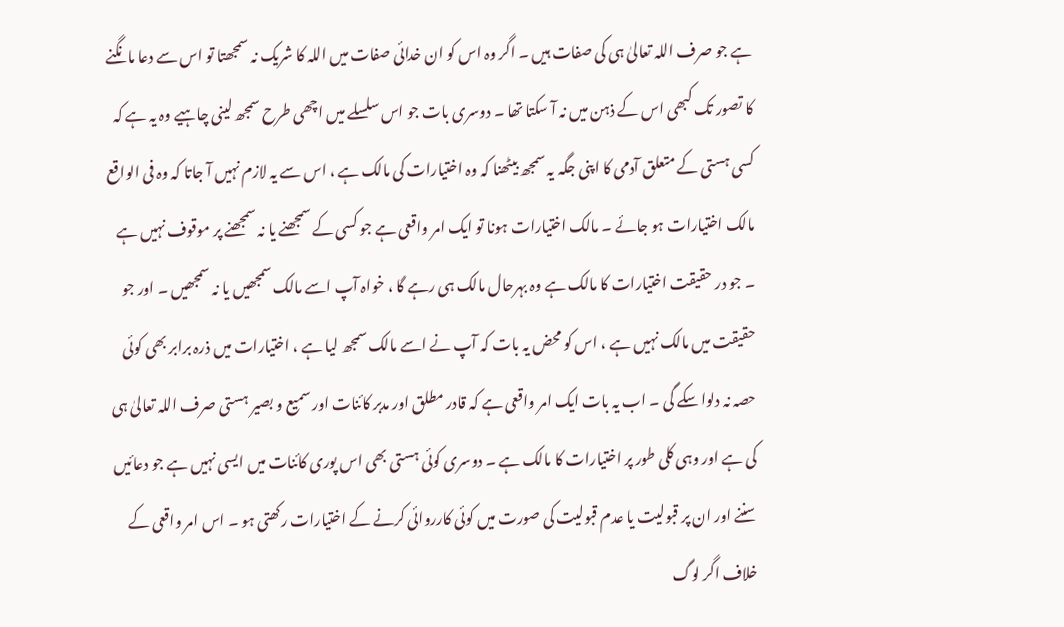ہے جو صرف اللہ تعالیٰ ہی کی صفات ہیں ۔ اگر وہ اس کو ان خدائی صفات میں اللہ کا شریک نہ سمجھتا تو اس سے دعا مانگنے کا تصور تک کبھی اس کے ذہن میں نہ آ سکتا تھا ۔ دوسری بات جو اس سلسلے میں اچھی طرح سمجھ لینی چاہیے وہ یہ ہے کہ کسی ہستی کے متعلق آدمی کا اپنی جگہ یہ سمجھ بیٹھنا کہ وہ اختیارات کی مالک ہے ، اس سے یہ لازم نہیں آ جاتا کہ وہ فی الواقع مالک اختیارات ہو جائے ۔ مالک اختیارات ہونا تو ایک امر واقعی ہے جو کسی کے سمجھنے یا نہ سمجھنے پر موقوف نہیں ہے ۔ جو در حقیقت اختیارات کا مالک ہے وہ بہرحال مالک ہی رہے گا ، خواہ آپ اسے مالک سمجھیں یا نہ سمجھیں ۔ اور جو حقیقت میں مالک نہیں ہے ، اس کو محض یہ بات کہ آپ نے اسے مالک سمجھ لیا ہے ، اختیارات میں ذرہ برابر بھی کوئی حصہ نہ دلوا سکے گی ۔ اب یہ بات ایک امر واقعی ہے کہ قادر مطلق اور مدبر کائنات اور سمیع و بصیر ہستی صرف اللہ تعالیٰ ہی کی ہے اور وہی کلی طور پر اختیارات کا مالک ہے ۔ دوسری کوئی ہستی بھی اس پوری کائنات میں ایسی نہیں ہے جو دعائیں سننے اور ان پر قبولیت یا عدم قبولیت کی صورت میں کوئی کارروائی کرنے کے اختیارات رکھتی ہو ۔ اس امر واقعی کے خلاف اگر لوگ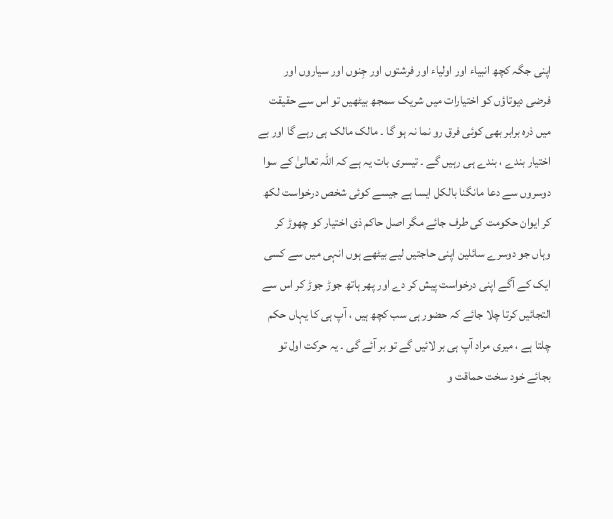اپنی جگہ کچھ انبیاء اور اولیاء اور فرشتوں اور جِنوں اور سیاروں اور فرضی دیوتاؤں کو اختیارات میں شریک سمجھ بیٹھیں تو اس سے حقیقت میں ذرہ برابر بھی کوئی فرق رو نما نہ ہو گا ۔ مالک مالک ہی رہے گا اور بے اختیار بندے ، بندے ہی رہیں گے ۔ تیسری بات یہ ہے کہ اللہ تعالیٰ کے سوا دوسروں سے دعا مانگنا بالکل ایسا ہے جیسے کوئی شخص درخواست لکھ کر ایوان حکومت کی طرف جائے مگر اصل حاکم ذی اختیار کو چھوڑ کر وہاں جو دوسرے سائلین اپنی حاجتیں لیے بیٹھے ہوں انہی میں سے کسی ایک کے آگے اپنی درخواست پیش کر دے اور پھر ہاتھ جوڑ جوڑ کر اس سے التجائیں کرتا چلا جائے کہ حضور ہی سب کچھ ہیں ، آپ ہی کا یہاں حکم چلتا ہے ، میری مراد آپ ہی بر لائیں گے تو بر آئے گی ۔ یہ حرکت اول تو بجائے خود سخت حماقت و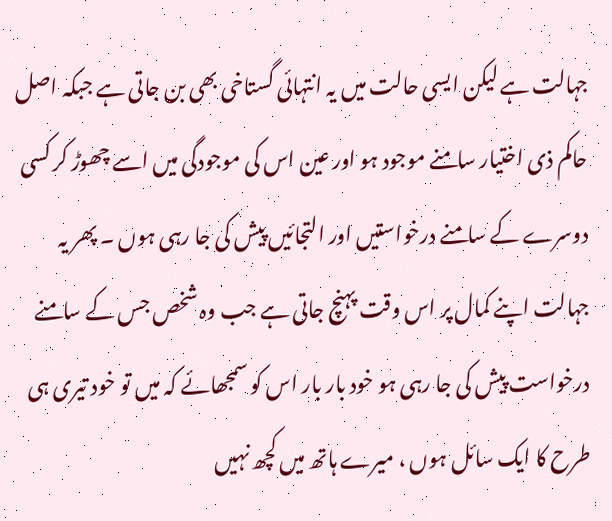جہالت ہے لیکن ایسی حالت میں یہ انتہائی گستاخی بھی بن جاتی ہے جبکہ اصل حاکم ذی اختیار سامنے موجود ہو اور عین اس کی موجودگی میں اسے چھوڑ کر کسی دوسرے کے سامنے درخواستیں اور التجائیں پیش کی جا رہی ہوں ۔ پھر یہ جہالت اپنے کمال پر اس وقت پہنچ جاتی ہے جب وہ شخص جس کے سامنے درخواست پیش کی جا رہی ہو خود بار بار اس کو سمجھائے کہ میں تو خود تیری ہی طرح کا ایک سائل ہوں ، میرے ہاتھ میں کچھ نہیں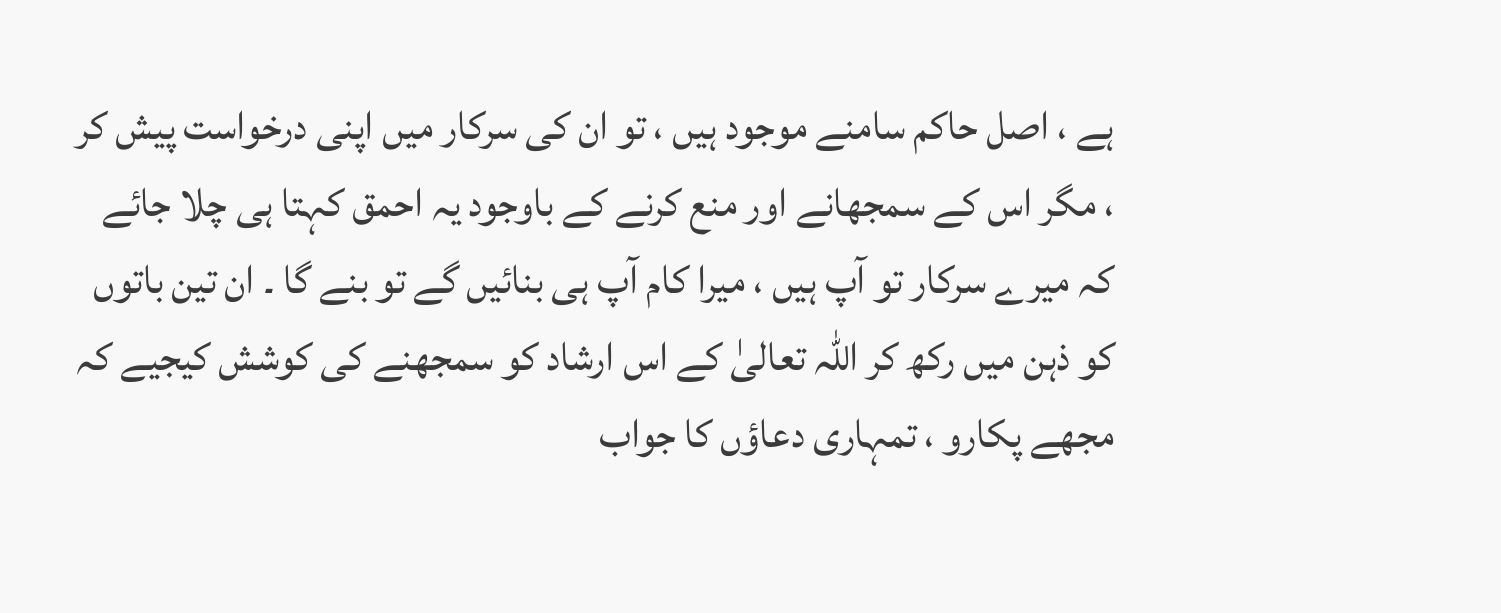ہے ، اصل حاکم سامنے موجود ہیں ، تو ان کی سرکار میں اپنی درخواست پیش کر ، مگر اس کے سمجھانے اور منع کرنے کے باوجود یہ احمق کہتا ہی چلا جائے کہ میرے سرکار تو آپ ہیں ، میرا کام آپ ہی بنائیں گے تو بنے گا ۔ ان تین باتوں کو ذہن میں رکھ کر اللہ تعالیٰ کے اس ارشاد کو سمجھنے کی کوشش کیجیے کہ مجھے پکارو ، تمہاری دعاؤں کا جواب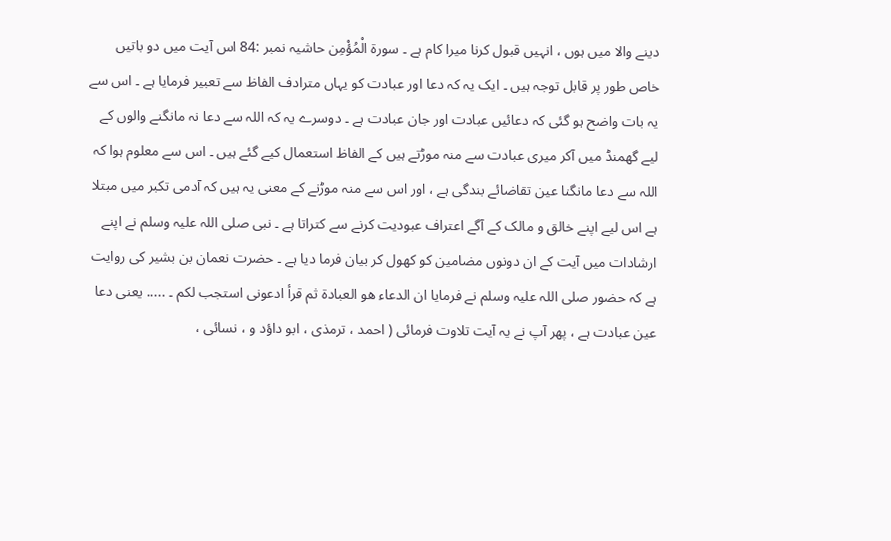دینے والا میں ہوں ، انہیں قبول کرنا میرا کام ہے ۔ سورة الْمُؤْمِن حاشیہ نمبر :84 اس آیت میں دو باتیں خاص طور پر قابل توجہ ہیں ۔ ایک یہ کہ دعا اور عبادت کو یہاں مترادف الفاظ سے تعبیر فرمایا ہے ۔ اس سے یہ بات واضح ہو گئی کہ دعائیں عبادت اور جان عبادت ہے ۔ دوسرے یہ کہ اللہ سے دعا نہ مانگنے والوں کے لیے گھمنڈ میں آکر میری عبادت سے منہ موڑتے ہیں کے الفاظ استعمال کیے گئے ہیں ۔ اس سے معلوم ہوا کہ اللہ سے دعا مانگنا عین تقاضائے بندگی ہے ، اور اس سے منہ موڑنے کے معنی یہ ہیں کہ آدمی تکبر میں مبتلا ہے اس لیے اپنے خالق و مالک کے آگے اعتراف عبودیت کرنے سے کتراتا ہے ۔ نبی صلی اللہ علیہ وسلم نے اپنے ارشادات میں آیت کے ان دونوں مضامین کو کھول کر بیان فرما دیا ہے ۔ حضرت نعمان بن بشیر کی روایت ہے کہ حضور صلی اللہ علیہ وسلم نے فرمایا ان الدعاء ھو العبادۃ ثم قرأ ادعونی استجب لکم ۔ ..... یعنی دعا عین عبادت ہے ، پھر آپ نے یہ آیت تلاوت فرمائی ( احمد ، ترمذی ، ابو داؤد و ، نسائی ،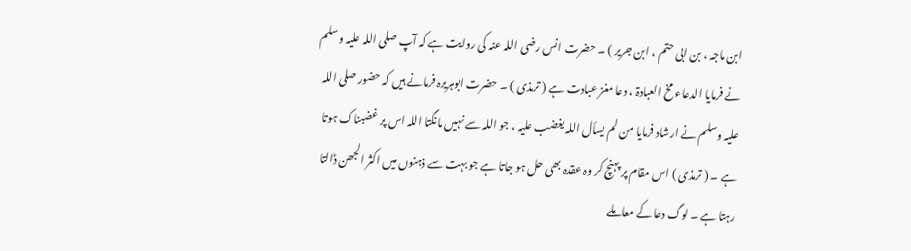ابن ماجہ ، بن ابی حتم ، ابن جریر ) ۔ حضرت انس رضی اللہ عنہ کی روایت ہے کہ آپ صلی اللہ علیہ وسلم نے فرمایا الدعاء مخ العبادۃ ، دعا مغز عبادت ہے ( ترمذی ) ۔ حضرت ابوہریرہ فرمانے ہیں کہ حضور صلی اللہ علیہ وسلم نے ارشاد فرمایا من لم یسأل اللہ یغضب علیہ ، جو اللہ سے نہیں مانگتا اللہ اس پر غضبناک ہوتا ہے ۔ ( ترمذی ) اس مقام پر پہنچ کر وہ عقدہ بھی حل ہو جاتا ہے جو بہت سے ذہنوں میں اکثر الجھن ڈالتا رہتا ہے ۔ لوگ دعا کے معاملے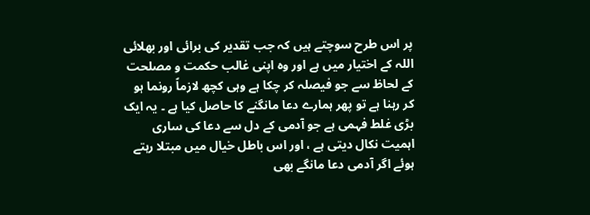پر اس طرح سوچتے ہیں کہ جب تقدیر کی برائی اور بھلائی اللہ کے اختیار میں ہے اور وہ اپنی غالب حکمت و مصلحت کے لحاظ سے جو فیصلہ کر چکا ہے وہی کچھ لازماً رونما ہو کر رہنا ہے تو پھر ہمارے دعا مانگنے کا حاصل کیا ہے ۔ یہ ایک بڑی غلط فہمی ہے جو آدمی کے دل سے دعا کی ساری اہمیت نکال دیتی ہے ، اور اس باطل خیال میں مبتلا رہتے ہوئے اگر آدمی دعا مانگے بھی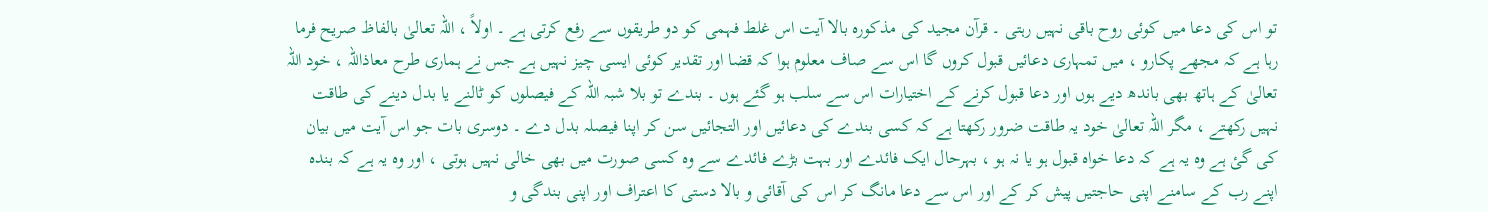تو اس کی دعا میں کوئی روح باقی نہیں رہتی ۔ قرآن مجید کی مذکورہ بالا آیت اس غلط فہمی کو دو طریقوں سے رفع کرتی ہے ۔ اولاً ، اللہ تعالیٰ بالفاظ صریح فرما رہا ہے کہ مجھے پکارو ، میں تمہاری دعائیں قبول کروں گا اس سے صاف معلوم ہوا کہ قضا اور تقدیر کوئی ایسی چیز نہیں ہے جس نے ہماری طرح معاذاللہ ، خود اللہ تعالیٰ کے ہاتھ بھی باندھ دیے ہوں اور دعا قبول کرنے کے اختیارات اس سے سلب ہو گئے ہوں ۔ بندے تو بلا شبہ اللہ کے فیصلوں کو ٹالنے یا بدل دینے کی طاقت نہیں رکھتے ، مگر اللہ تعالیٰ خود یہ طاقت ضرور رکھتا ہے کہ کسی بندے کی دعائیں اور التجائیں سن کر اپنا فیصلہ بدل دے ۔ دوسری بات جو اس آیت میں بیان کی گئ ہے وہ یہ ہے کہ دعا خواہ قبول ہو یا نہ ہو ، بہرحال ایک فائدے اور بہت بڑے فائدے سے وہ کسی صورت میں بھی خالی نہیں ہوتی ، اور وہ یہ ہے کہ بندہ اپنے رب کے سامنے اپنی حاجتیں پیش کر کے اور اس سے دعا مانگ کر اس کی آقائی و بالا دستی کا اعتراف اور اپنی بندگی و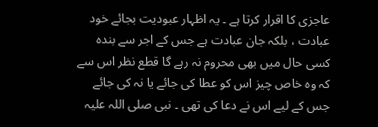عاجزی کا اقرار کرتا ہے ۔ یہ اظہار عبودیت بجائے خود عبادت ، بلکہ جان عبادت ہے جس کے اجر سے بندہ کسی حال میں بھی محروم نہ رہے گا قطع نظر اس سے کہ وہ خاص چیز اس کو عطا کی جائے یا نہ کی جائے جس کے لیے اس نے دعا کی تھی ۔ نبی صلی اللہ علیہ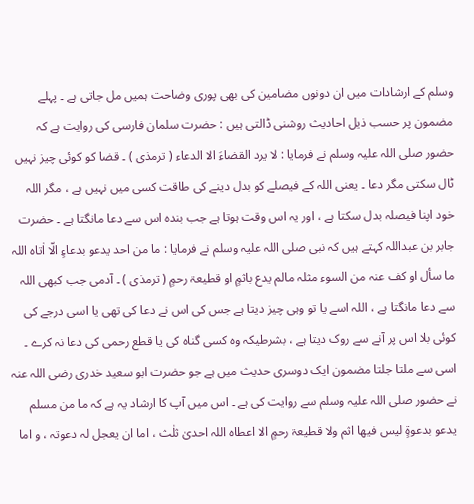وسلم کے ارشادات میں ان دونوں مضامین کی بھی پوری وضاحت ہمیں مل جاتی ہے ۔ پہلے مضمون پر حسب ذیل احادیث روشنی ڈالتی ہیں : حضرت سلمان فارسی کی روایت ہے کہ حضور صلی اللہ علیہ وسلم نے فرمایا : لا یرد القضاءَ الا الدعاء ( ترمذی ) ۔ قضا کو کوئی چیز نہیں ٹال سکتی مگر دعا ۔ یعنی اللہ کے فیصلے کو بدل دینے کی طاقت کسی میں نہیں ہے ، مگر اللہ خود اپنا فیصلہ بدل سکتا ہے ، اور یہ اس وقت ہوتا ہے جب بندہ اس سے دعا مانگتا ہے ۔ حضرت جابر بن عبداللہ کہتے ہیں کہ نبی صلی اللہ علیہ وسلم نے فرمایا : ما من احد یدعو بدعاءٍ الّا اٰتاہ اللہ ما سأل او کف عنہ من السوء مثلہ مالم یدع باثمٍ او قطیعۃ رحمٍ ( ترمذی ) ۔ آدمی جب کبھی اللہ سے دعا مانگتا ہے ، اللہ اسے یا تو وہی چیز دیتا ہے جس کی اس نے دعا کی تھی یا اسی درجے کی کوئی بلا اس پر آنے سے روک دیتا ہے ، بشرطیکہ وہ کسی گناہ کی یا قطع رحمی کی دعا نہ کرے ۔ اسی سے ملتا جلتا مضمون ایک دوسری حدیث میں ہے جو حضرت ابو سعید خدری رضی اللہ عنہ نے حضور صلی اللہ علیہ وسلم سے روایت کی ہے ۔ اس میں آپ کا ارشاد یہ ہے کہ ما من مسلم یدعو بدعوۃٍ لیس فیھا اثم ولا قطیعۃ رحمٍ الا اعطاہ اللہ احدیٰ ثلٰث ، اما ان یعجل لہ دعوتہ ، و اما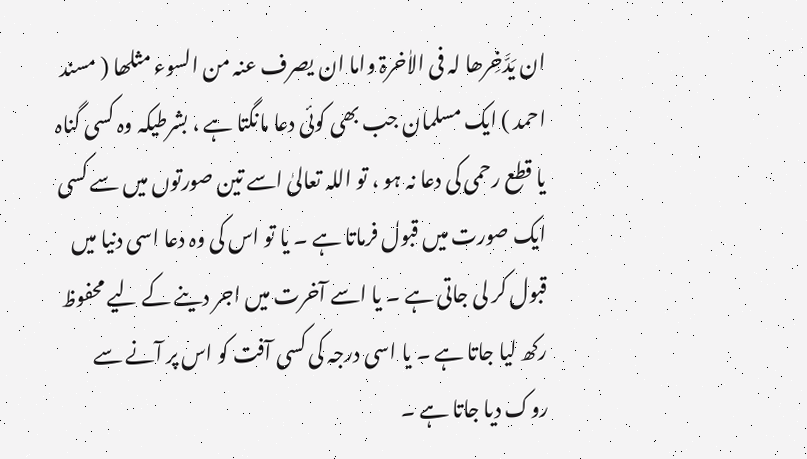ان یَدَّخِرھا لہ فی الاٰخرۃ واما ان یصرف عنہ من السوء مثلھا ( مسند احمد ) ایک مسلمان جب بھی کوئی دعا مانگتا ہے ، بشرطیکہ وہ کسی گناہ یا قطع رحمی کی دعا نہ ہو ، تو اللہ تعالیٰ اسے تین صورتوں میں سے کسی ایک صورت میں قبول فرماتا ہے ۔ یا تو اس کی وہ دعا اسی دنیا میں قبول کر لی جاتی ہے ۔ یا اسے آخرت میں اجر دینے کے لیے محفوظ رکھ لیا جاتا ہے ۔ یا اسی درجہ کی کسی آفت کو اس پر آنے سے روک دیا جاتا ہے ۔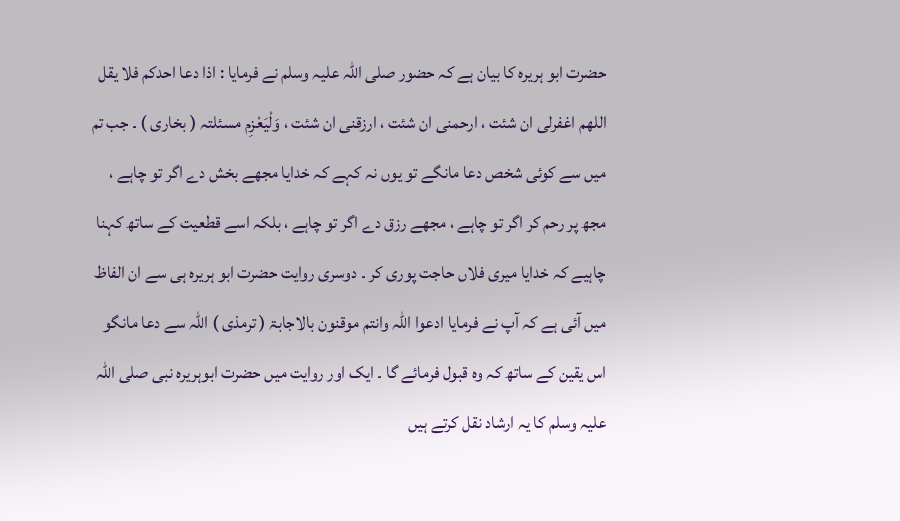حضرت ابو ہریرہ کا بیان ہے کہ حضور صلی اللہ علیہ وسلم نے فرمایا : اذا دعا احدکم فلا یقل اللھم اغفرلی ان شئت ، ارحمنی ان شئت ، ارزقنی ان شئت ، وَلْیَعْزِم مسئلتہ ( بخاری ) ۔ جب تم میں سے کوئی شخص دعا مانگے تو یوں نہ کہے کہ خدایا مجھے بخش دے اگر تو چاہے ، مجھ پر رحم کر اگر تو چاہے ، مجھے رزق دے اگر تو چاہے ، بلکہ اسے قطعیت کے ساتھ کہنا چاہیے کہ خدایا میری فلاں حاجت پوری کر ۔ دوسری روایت حضرت ابو ہریرہ ہی سے ان الفاظ میں آئی ہے کہ آپ نے فرمایا ادعوا اللہ وانتم موقنون بالاجابۃ ( ترمذی ) اللہ سے دعا مانگو اس یقین کے ساتھ کہ وہ قبول فرمائے گا ۔ ایک اور روایت میں حضرت ابوہریرہ نبی صلی اللہ علیہ وسلم کا یہ ارشاد نقل کرتے ہیں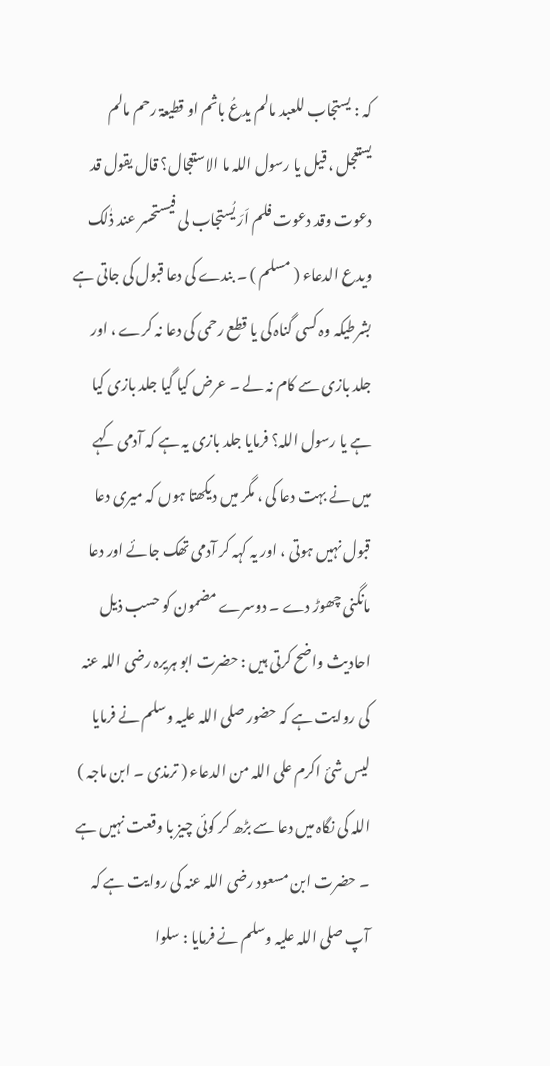کہ : یستجاب للعبد مالم یدعُ باثم او قطیعۃ رحم مالم یستعجل ، قیل یا رسول اللہ ما الاستعجال؟ قال یقول قد دعوت وقد دعوت فلم اَرَ یُستجاب لی فیستحسر عند ذٰلک ویدع الدعاء ( مسلم ) ۔ بندے کی دعا قبول کی جاتی ہے بشرطیکہ وہ کسی گناہ کی یا قطع رحمی کی دعا نہ کرے ، اور جلد بازی سے کام نہ لے ۔ عرض کیا گیا جلد بازی کیا ہے یا رسول اللہ؟ فرمایا جلد بازی یہ ہے کہ آدمی کہے میں نے بہت دعا کی ، مگر میں دیکھتا ہوں کہ میری دعا قبول نہیں ہوتی ، اور یہ کہہ کر آدمی تھک جائے اور دعا مانگنی چھوڑ دے ۔ دوسرے مضمون کو حسب ذیل احادیث واضح کرتی ہیں : حضرت ابو ہریرہ رضی اللہ عنہ کی روایت ہے کہ حضور صلی اللہ علیہ وسلم نے فرمایا لیس شئ اکرم علی اللہ من الدعاء ( ترمذی ۔ ابن ماجہ ) اللہ کی نگاہ میں دعا سے بڑھ کر کوئی چیز با وقعت نہیں ہے ۔ حضرت ابن مسعود رضی اللہ عنہ کی روایت ہے کہ آپ صلی اللہ علیہ وسلم نے فرمایا : سلوا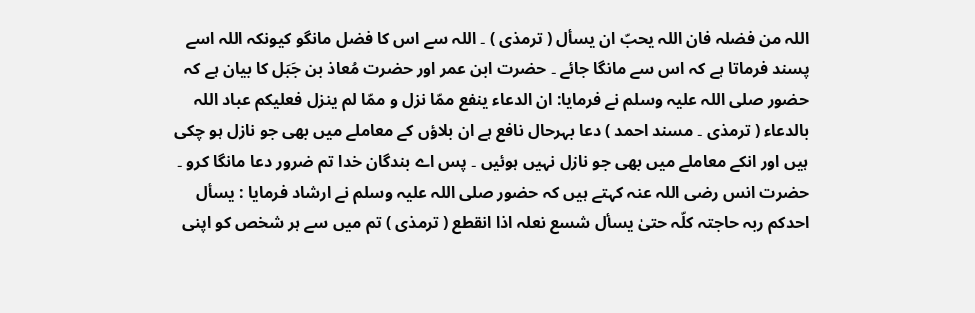اللہ من فضلہ فان اللہ یحبّ ان یسأل ( ترمذی ) ۔ اللہ سے اس کا فضل مانگو کیونکہ اللہ اسے پسند فرماتا ہے کہ اس سے مانگا جائے ۔ حضرت ابن عمر اور حضرت مُعاذ بن جَبَل کا بیان ہے کہ حضور صلی اللہ علیہ وسلم نے فرمایا: ان الدعاء ینفع ممّا نزل و ممّا لم ینزل فعلیکم عباد اللہ بالدعاء ( ترمذی ۔ مسند احمد ) دعا بہرحال نافع ہے ان بلاؤں کے معاملے میں بھی جو نازل ہو چکی ہیں اور انکے معاملے میں بھی جو نازل نہیں ہوئیں ۔ پس اے بندگان خدا تم ضرور دعا مانگا کرو ۔ حضرت انس رضی اللہ عنہ کہتے ہیں کہ حضور صلی اللہ علیہ وسلم نے ارشاد فرمایا : یسأل احدکم ربہ حاجتہ کلّہ حتیٰ یسأل شسع نعلہ اذا انقطع ( ترمذی ) تم میں سے ہر شخص کو اپنی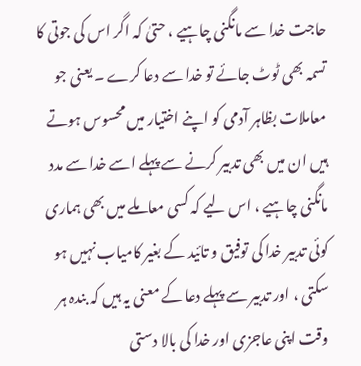حاجت خدا سے مانگنی چاہیے ، حتیٰ کہ اگر اس کی جوتی کا تسمہ بھی ٹوٹ جائے تو خدا سے دعا کرے ۔ یعنی جو معاملات بظاہر آدمی کو اپنے اختیار میں محسوس ہوتے ہیں ان میں بھی تدبیر کرنے سے پہلے اسے خدا سے مدد مانگنی چاہیے ، اس لیے کہ کسی معاملے میں بھی ہماری کوئی تدبیر خدا کی توفیق و تائید کے بغیر کامیاب نہیں ہو سکتی ، اور تدبیر سے پہلے دعا کے معنی یہ ہیں کہ بندہ ہر وقت اپنی عاجزی اور خدا کی بالا دستی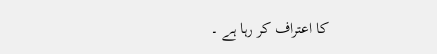کا اعتراف کر رہا ہے ۔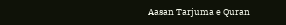Aasan Tarjuma e Quran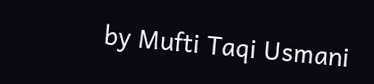by Mufti Taqi Usmani